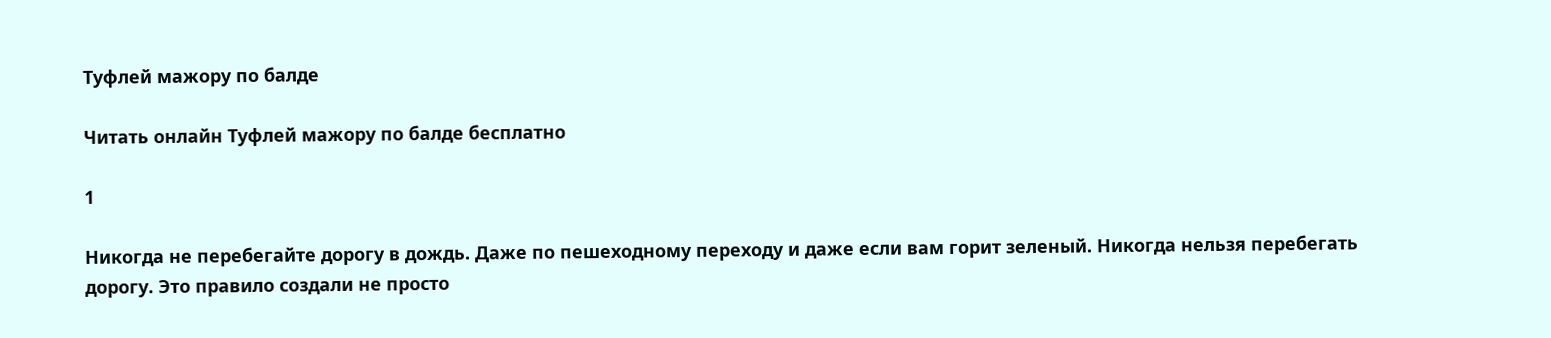Туфлей мажору по балде

Читать онлайн Туфлей мажору по балде бесплатно

1

Никогда не перебегайте дорогу в дождь. Даже по пешеходному переходу и даже если вам горит зеленый. Никогда нельзя перебегать дорогу. Это правило создали не просто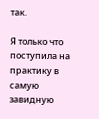так.

Я только что поступила на практику в самую завидную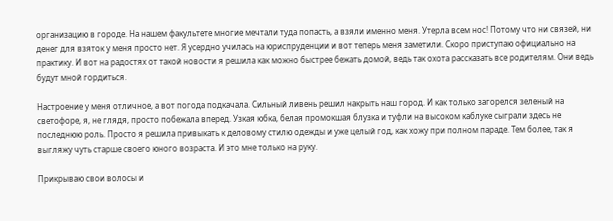организацию в городе. На нашем факультете многие мечтали туда попасть, а взяли именно меня. Утерла всем нос! Потому что ни связей, ни денег для взяток у меня просто нет. Я усердно училась на юриспруденции и вот теперь меня заметили. Скоро приступаю официально на практику. И вот на радостях от такой новости я решила как можно быстрее бежать домой, ведь так охота рассказать все родителям. Они ведь будут мной гордиться.

Настроение у меня отличное, а вот погода подкачала. Сильный ливень решил накрыть наш город. И как только загорелся зеленый на светофоре, я, не глядя, просто побежала вперед. Узкая юбка, белая промокшая блузка и туфли на высоком каблуке сыграли здесь не последнюю роль. Просто я решила привыкать к деловому стилю одежды и уже целый год, как хожу при полном параде. Тем более, так я выгляжу чуть старше своего юного возраста. И это мне только на руку.

Прикрываю свои волосы и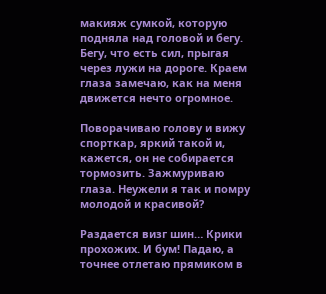макияж сумкой, которую подняла над головой и бегу. Бегу, что есть сил, прыгая через лужи на дороге. Краем глаза замечаю, как на меня движется нечто огромное.

Поворачиваю голову и вижу спорткар, яркий такой и, кажется, он не собирается тормозить. Зажмуриваю глаза. Неужели я так и помру молодой и красивой?

Раздается визг шин… Крики прохожих. И бум! Падаю, а точнее отлетаю прямиком в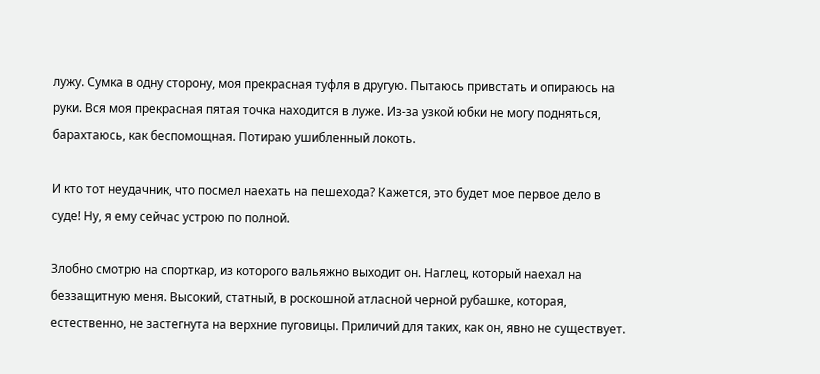лужу. Сумка в одну сторону, моя прекрасная туфля в другую. Пытаюсь привстать и опираюсь на руки. Вся моя прекрасная пятая точка находится в луже. Из-за узкой юбки не могу подняться, барахтаюсь, как беспомощная. Потираю ушибленный локоть.

И кто тот неудачник, что посмел наехать на пешехода? Кажется, это будет мое первое дело в суде! Ну, я ему сейчас устрою по полной.

Злобно смотрю на спорткар, из которого вальяжно выходит он. Наглец, который наехал на беззащитную меня. Высокий, статный, в роскошной атласной черной рубашке, которая, естественно, не застегнута на верхние пуговицы. Приличий для таких, как он, явно не существует.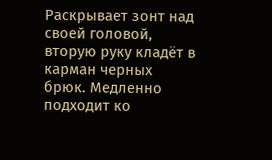Раскрывает зонт над своей головой, вторую руку кладёт в карман черных брюк. Медленно подходит ко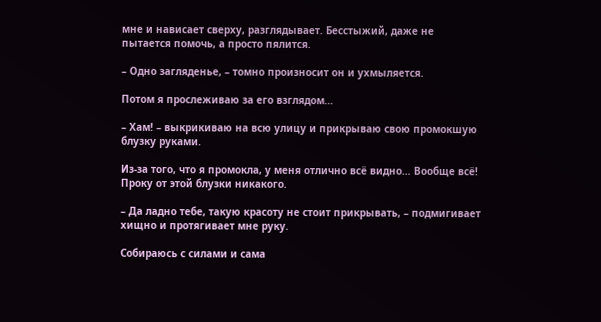мне и нависает сверху, разглядывает. Бесстыжий, даже не пытается помочь, а просто пялится.

– Одно загляденье, – томно произносит он и ухмыляется.

Потом я прослеживаю за его взглядом…

– Хам! – выкрикиваю на всю улицу и прикрываю свою промокшую блузку руками.

Из-за того, что я промокла, у меня отлично всё видно… Вообще всё! Проку от этой блузки никакого.

– Да ладно тебе, такую красоту не стоит прикрывать, – подмигивает хищно и протягивает мне руку.

Собираюсь с силами и сама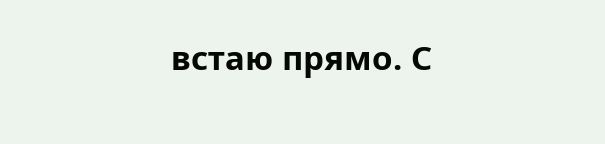встаю прямо. С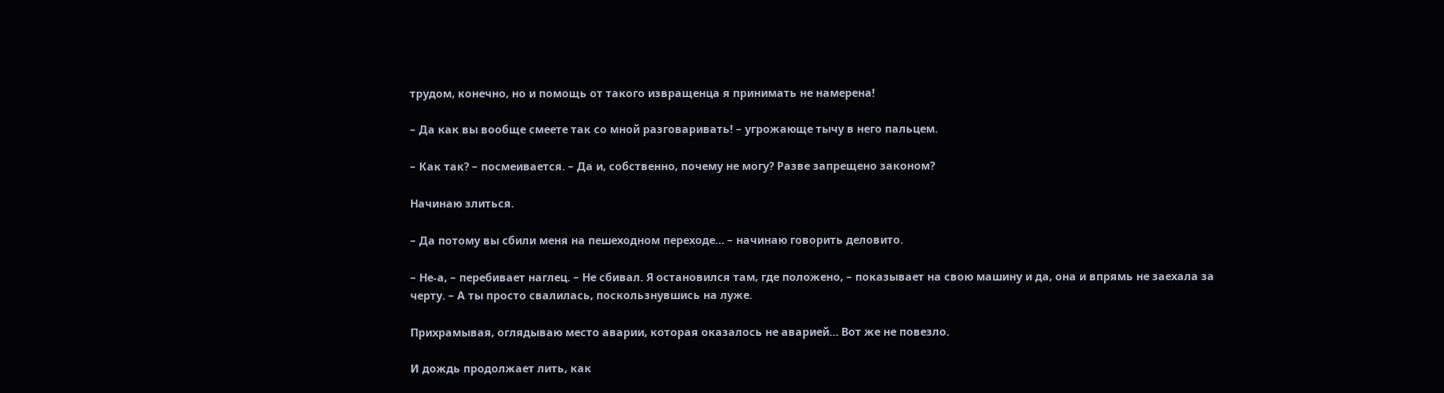трудом, конечно, но и помощь от такого извращенца я принимать не намерена!

– Да как вы вообще смеете так со мной разговаривать! – угрожающе тычу в него пальцем.

– Как так? – посмеивается. – Да и, собственно, почему не могу? Разве запрещено законом?

Начинаю злиться.

– Да потому вы сбили меня на пешеходном переходе… – начинаю говорить деловито.

– Не-а, – перебивает наглец. – Не сбивал. Я остановился там, где положено, – показывает на свою машину и да, она и впрямь не заехала за черту. – А ты просто свалилась, поскользнувшись на луже.

Прихрамывая, оглядываю место аварии, которая оказалось не аварией… Вот же не повезло.

И дождь продолжает лить, как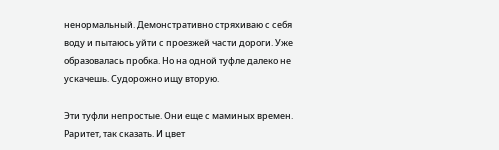ненормальный. Демонстративно стряхиваю с себя воду и пытаюсь уйти с проезжей части дороги. Уже образовалась пробка. Но на одной туфле далеко не ускачешь. Судорожно ищу вторую.

Эти туфли непростые. Они еще с маминых времен. Раритет, так сказать. И цвет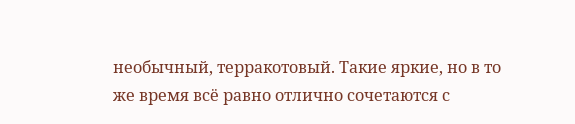необычный, терракотовый. Такие яркие, но в то же время всё равно отлично сочетаются с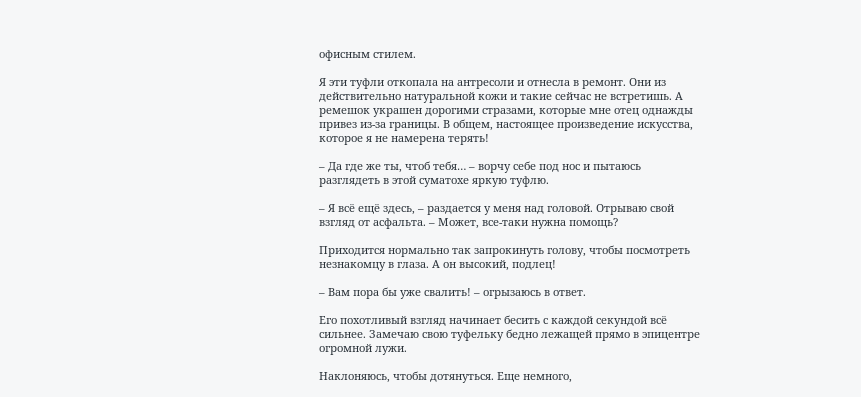офисным стилем.

Я эти туфли откопала на антресоли и отнесла в ремонт. Они из действительно натуральной кожи и такие сейчас не встретишь. А ремешок украшен дорогими стразами, которые мне отец однажды привез из-за границы. В общем, настоящее произведение искусства, которое я не намерена терять!

– Да где же ты, чтоб тебя… – ворчу себе под нос и пытаюсь разглядеть в этой суматохе яркую туфлю.

– Я всё ещё здесь, – раздается у меня над головой. Отрываю свой взгляд от асфальта. – Может, все-таки нужна помощь?

Приходится нормально так запрокинуть голову, чтобы посмотреть незнакомцу в глаза. А он высокий, подлец!

– Вам пора бы уже свалить! – огрызаюсь в ответ.

Его похотливый взгляд начинает бесить с каждой секундой всё сильнее. Замечаю свою туфельку бедно лежащей прямо в эпицентре огромной лужи.

Наклоняюсь, чтобы дотянуться. Еще немного,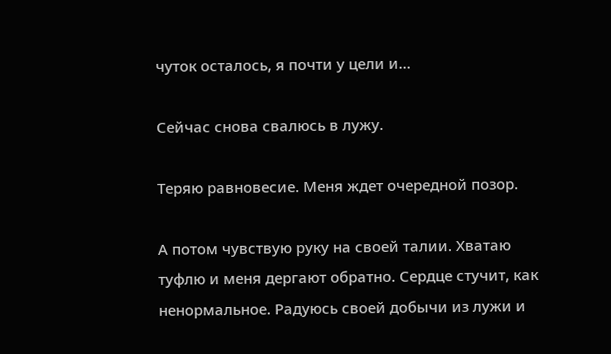чуток осталось, я почти у цели и…

Сейчас снова свалюсь в лужу.

Теряю равновесие. Меня ждет очередной позор.

А потом чувствую руку на своей талии. Хватаю туфлю и меня дергают обратно. Сердце стучит, как ненормальное. Радуюсь своей добычи из лужи и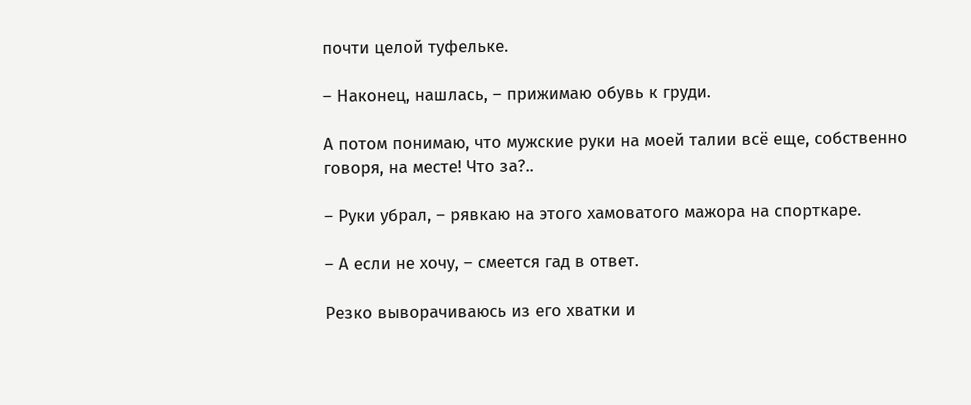почти целой туфельке.

– Наконец, нашлась, – прижимаю обувь к груди.

А потом понимаю, что мужские руки на моей талии всё еще, собственно говоря, на месте! Что за?..

– Руки убрал, – рявкаю на этого хамоватого мажора на спорткаре.

– А если не хочу, – смеется гад в ответ.

Резко выворачиваюсь из его хватки и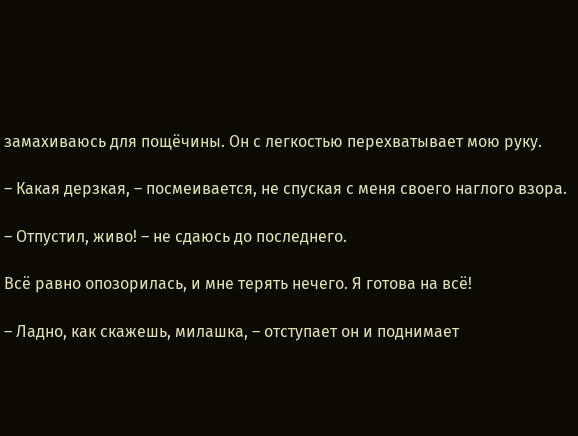замахиваюсь для пощёчины. Он с легкостью перехватывает мою руку.

– Какая дерзкая, – посмеивается, не спуская с меня своего наглого взора.

– Отпустил, живо! – не сдаюсь до последнего.

Всё равно опозорилась, и мне терять нечего. Я готова на всё!

– Ладно, как скажешь, милашка, – отступает он и поднимает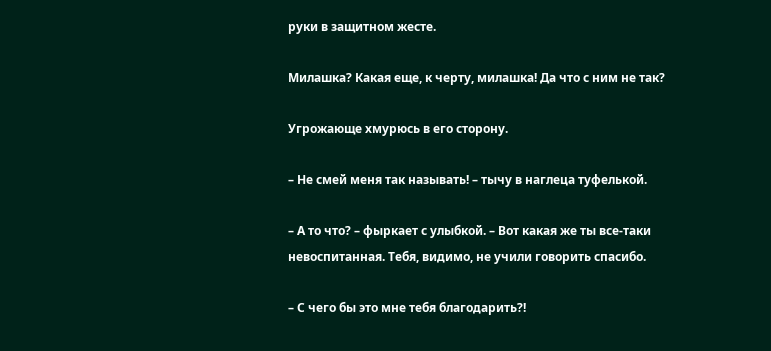руки в защитном жесте.

Милашка? Какая еще, к черту, милашка! Да что с ним не так?

Угрожающе хмурюсь в его сторону.

– Не смей меня так называть! – тычу в наглеца туфелькой.

– А то что? – фыркает с улыбкой. – Вот какая же ты все-таки невоспитанная. Тебя, видимо, не учили говорить спасибо.

– С чего бы это мне тебя благодарить?!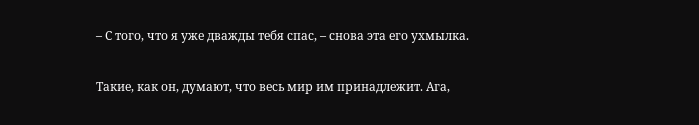– С того, что я уже дважды тебя спас, – снова эта его ухмылка.

Такие, как он, думают, что весь мир им принадлежит. Ага,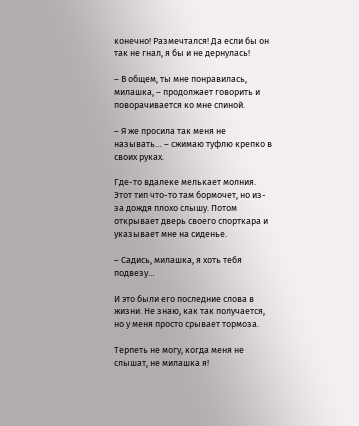конечно! Размечтался! Да если бы он так не гнал, я бы и не дернулась!

– В общем, ты мне понравилась, милашка, – продолжает говорить и поворачивается ко мне спиной.

– Я же просила так меня не называть… – сжимаю туфлю крепко в своих руках.

Где-то вдалеке мелькает молния. Этот тип что-то там бормочет, но из-за дождя плохо слышу. Потом открывает дверь своего спорткара и указывает мне на сиденье.

– Садись, милашка, я хоть тебя подвезу…

И это были его последние слова в жизни. Не знаю, как так получается, но у меня просто срывает тормоза.

Терпеть не могу, когда меня не слышат, не милашка я!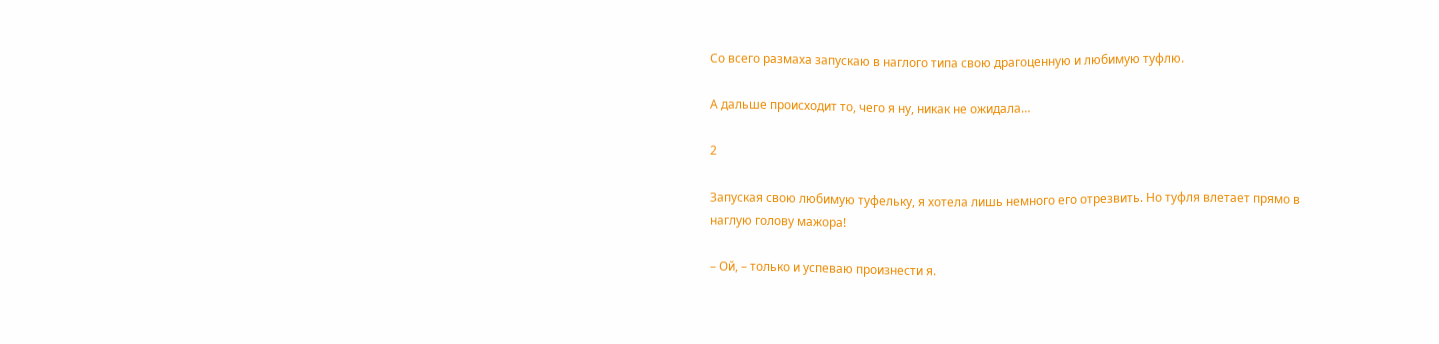Со всего размаха запускаю в наглого типа свою драгоценную и любимую туфлю.

А дальше происходит то, чего я ну, никак не ожидала…

2

Запуская свою любимую туфельку, я хотела лишь немного его отрезвить. Но туфля влетает прямо в наглую голову мажора!

– Ой, – только и успеваю произнести я.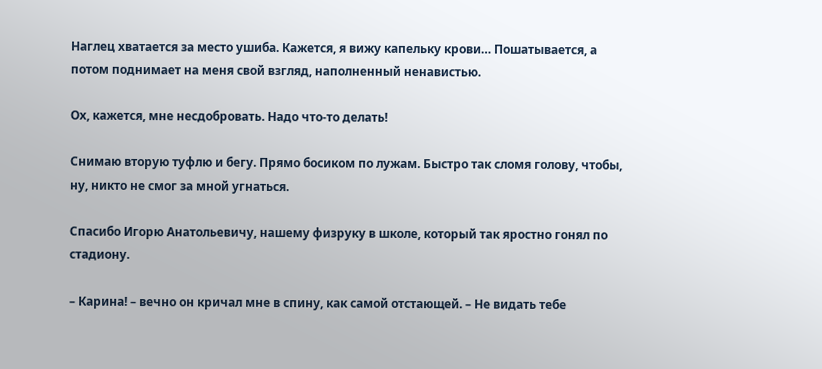Наглец хватается за место ушиба. Кажется, я вижу капельку крови… Пошатывается, а потом поднимает на меня свой взгляд, наполненный ненавистью.

Ох, кажется, мне несдобровать. Надо что-то делать!

Снимаю вторую туфлю и бегу. Прямо босиком по лужам. Быстро так сломя голову, чтобы, ну, никто не смог за мной угнаться.

Спасибо Игорю Анатольевичу, нашему физруку в школе, который так яростно гонял по стадиону.

– Карина! – вечно он кричал мне в спину, как самой отстающей. – Не видать тебе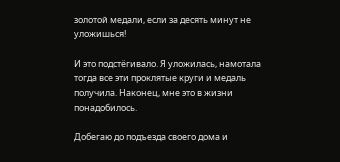золотой медали, если за десять минут не уложишься!

И это подстёгивало. Я уложилась, намотала тогда все эти проклятые круги и медаль получила. Наконец, мне это в жизни понадобилось.

Добегаю до подъезда своего дома и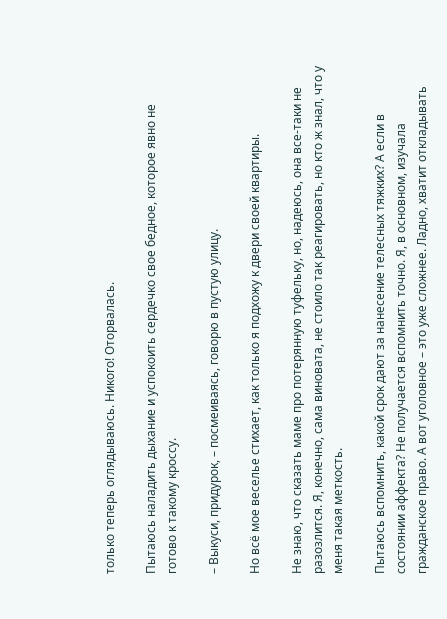только теперь оглядываюсь. Никого! Оторвалась.

Пытаюсь наладить дыхание и успокоить сердечко свое бедное, которое явно не готово к такому кроссу.

– Выкуси, придурок, – посмеиваясь, говорю в пустую улицу.

Но всё мое веселье стихает, как только я подхожу к двери своей квартиры.

Не знаю, что сказать маме про потерянную туфельку, но, надеюсь, она все-таки не разозлится. Я, конечно, сама виновата, не стоило так реагировать, но кто ж знал, что у меня такая меткость.

Пытаюсь вспомнить, какой срок дают за нанесение телесных тяжких? А если в состоянии аффекта? Не получается вспомнить точно. Я, в основном, изучала гражданское право. А вот уголовное – это уже сложнее. Ладно, хватит откладывать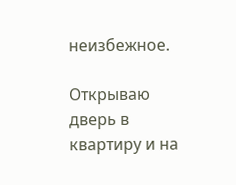неизбежное.

Открываю дверь в квартиру и на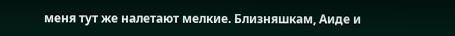меня тут же налетают мелкие. Близняшкам, Аиде и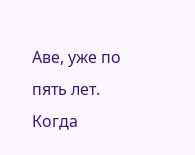Аве, уже по пять лет. Когда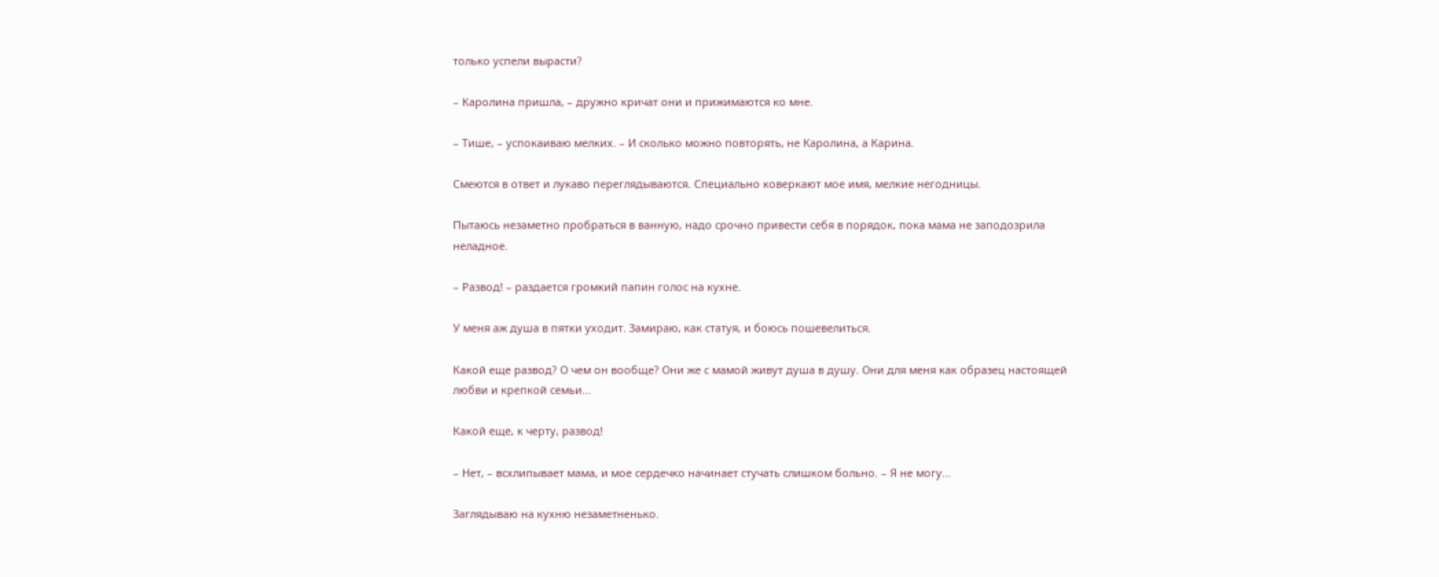только успели вырасти?

– Каролина пришла, – дружно кричат они и прижимаются ко мне.

– Тише, – успокаиваю мелких. – И сколько можно повторять, не Каролина, а Карина.

Смеются в ответ и лукаво переглядываются. Специально коверкают мое имя, мелкие негодницы.

Пытаюсь незаметно пробраться в ванную, надо срочно привести себя в порядок, пока мама не заподозрила неладное.

– Развод! – раздается громкий папин голос на кухне.

У меня аж душа в пятки уходит. Замираю, как статуя, и боюсь пошевелиться.

Какой еще развод? О чем он вообще? Они же с мамой живут душа в душу. Они для меня как образец настоящей любви и крепкой семьи…

Какой еще, к черту, развод!

– Нет, – всхлипывает мама, и мое сердечко начинает стучать слишком больно. – Я не могу…

Заглядываю на кухню незаметненько.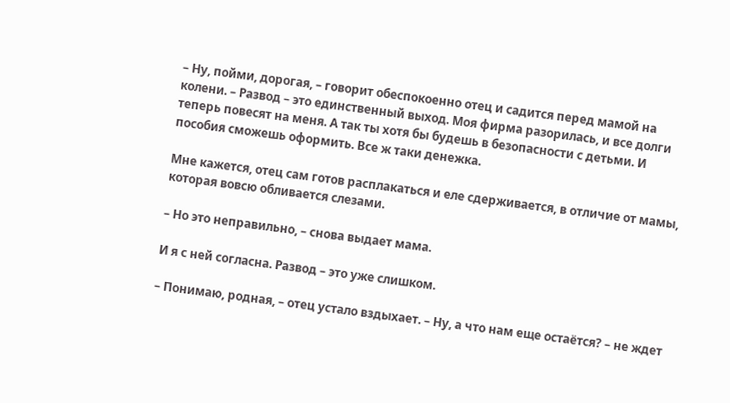– Ну, пойми, дорогая, – говорит обеспокоенно отец и садится перед мамой на колени. – Развод – это единственный выход. Моя фирма разорилась, и все долги теперь повесят на меня. А так ты хотя бы будешь в безопасности с детьми. И пособия сможешь оформить. Все ж таки денежка.

Мне кажется, отец сам готов расплакаться и еле сдерживается, в отличие от мамы, которая вовсю обливается слезами.

– Но это неправильно, – снова выдает мама.

И я с ней согласна. Развод – это уже слишком.

– Понимаю, родная, – отец устало вздыхает. – Ну, а что нам еще остаётся? – не ждет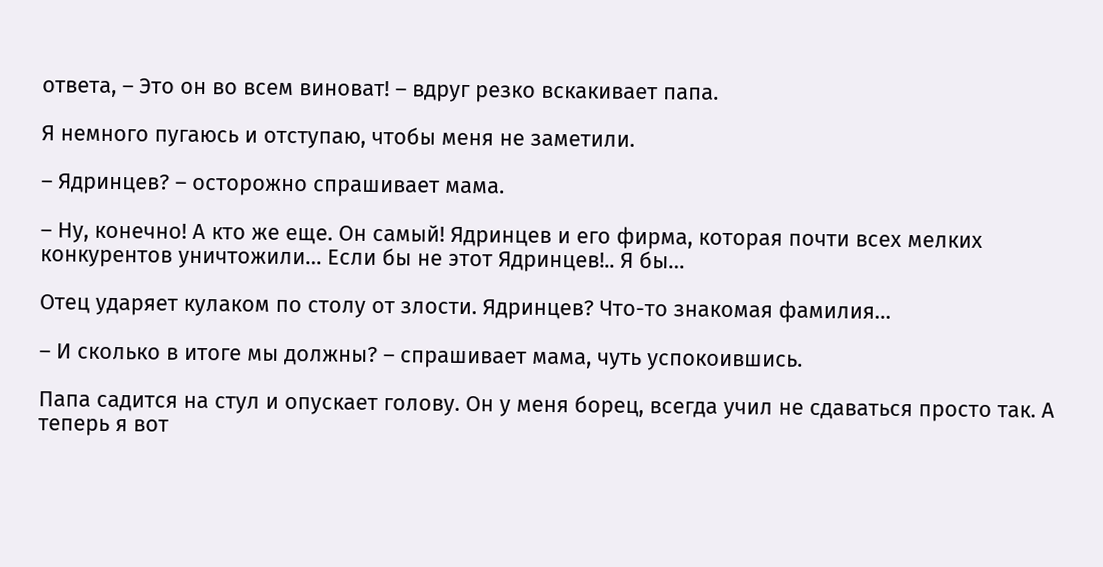ответа, – Это он во всем виноват! – вдруг резко вскакивает папа.

Я немного пугаюсь и отступаю, чтобы меня не заметили.

– Ядринцев? – осторожно спрашивает мама.

– Ну, конечно! А кто же еще. Он самый! Ядринцев и его фирма, которая почти всех мелких конкурентов уничтожили… Если бы не этот Ядринцев!.. Я бы…

Отец ударяет кулаком по столу от злости. Ядринцев? Что-то знакомая фамилия…

– И сколько в итоге мы должны? – спрашивает мама, чуть успокоившись.

Папа садится на стул и опускает голову. Он у меня борец, всегда учил не сдаваться просто так. А теперь я вот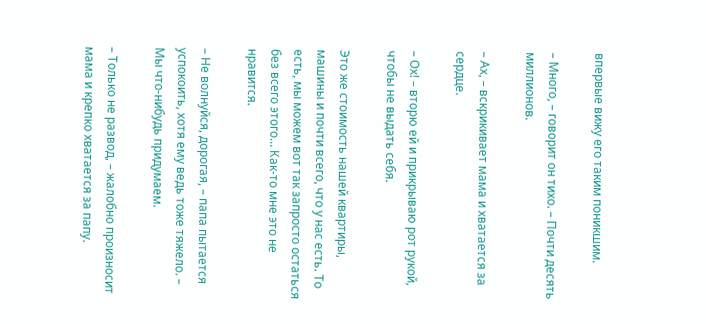впервые вижу его таким поникшим.

– Много, – говорит он тихо. – Почти десять миллионов.

– Ах, – вскрикивает мама и хватается за сердце.

– Ох! – вторю ей и прикрываю рот рукой, чтобы не выдать себя.

Это же стоимость нашей квартиры, машины и почти всего, что у нас есть. То есть, мы можем вот так запросто остаться без всего этого… Как-то мне это не нравится.

– Не волнуйся, дорогая, – папа пытается успокоить, хотя ему ведь тоже тяжело. – Мы что-нибудь придумаем.

– Только не развод, – жалобно произносит мама и крепко хватается за папу.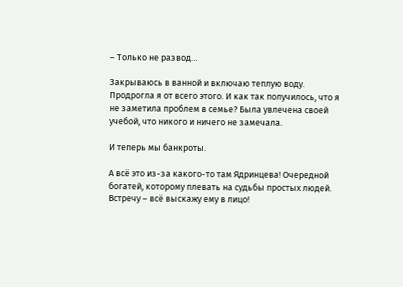– Только не развод…

Закрываюсь в ванной и включаю теплую воду. Продрогла я от всего этого. И как так получилось, что я не заметила проблем в семье? Была увлечена своей учебой, что никого и ничего не замечала.

И теперь мы банкроты.

А всё это из-за какого-то там Ядринцева! Очередной богатей, которому плевать на судьбы простых людей. Встречу – всё выскажу ему в лицо!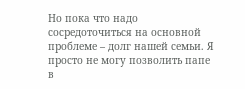Но пока что надо сосредоточиться на основной проблеме – долг нашей семьи. Я просто не могу позволить папе в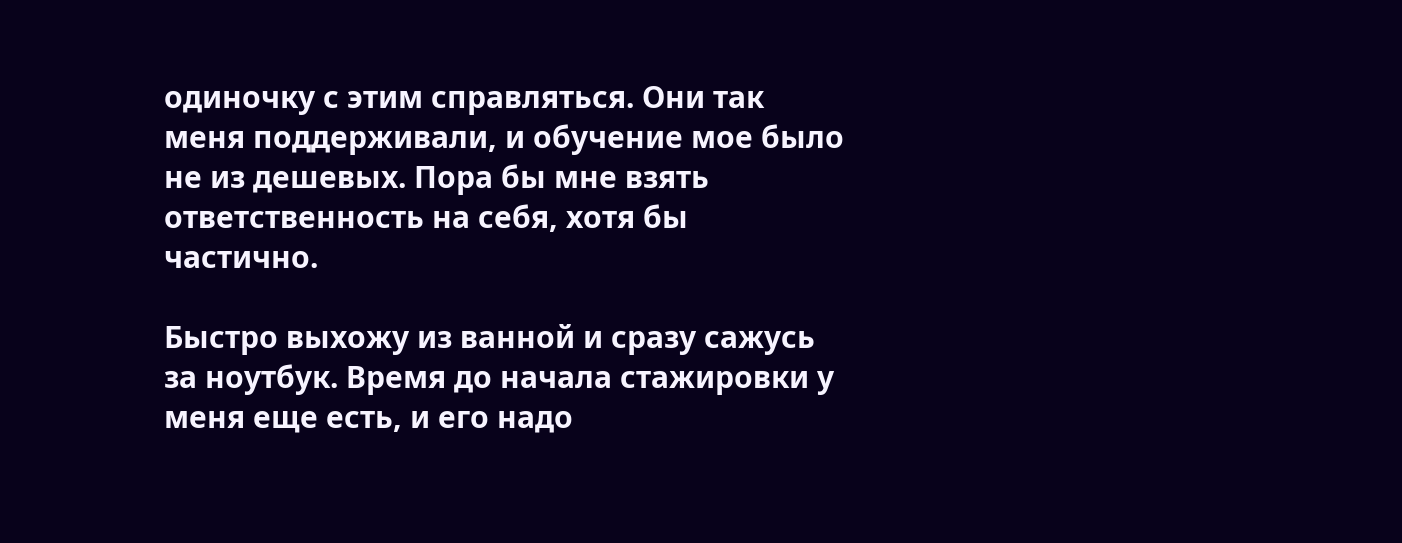одиночку с этим справляться. Они так меня поддерживали, и обучение мое было не из дешевых. Пора бы мне взять ответственность на себя, хотя бы частично.

Быстро выхожу из ванной и сразу сажусь за ноутбук. Время до начала стажировки у меня еще есть, и его надо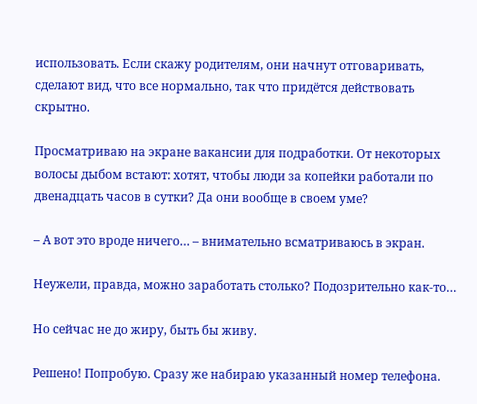использовать. Если скажу родителям, они начнут отговаривать, сделают вид, что все нормально, так что придётся действовать скрытно.

Просматриваю на экране вакансии для подработки. От некоторых волосы дыбом встают: хотят, чтобы люди за копейки работали по двенадцать часов в сутки? Да они вообще в своем уме?

– А вот это вроде ничего… – внимательно всматриваюсь в экран.

Неужели, правда, можно заработать столько? Подозрительно как-то…

Но сейчас не до жиру, быть бы живу.

Решено! Попробую. Сразу же набираю указанный номер телефона.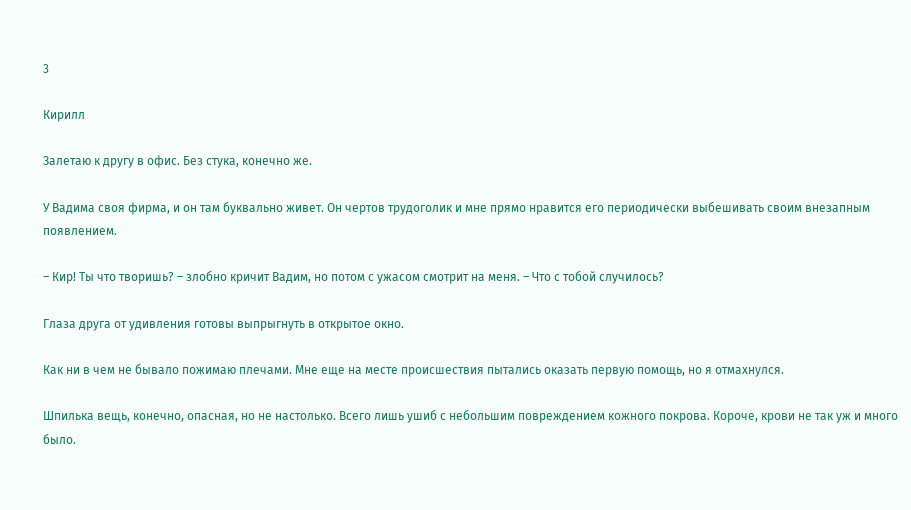3

Кирилл

Залетаю к другу в офис. Без стука, конечно же.

У Вадима своя фирма, и он там буквально живет. Он чертов трудоголик и мне прямо нравится его периодически выбешивать своим внезапным появлением.

– Кир! Ты что творишь? – злобно кричит Вадим, но потом с ужасом смотрит на меня. – Что с тобой случилось?

Глаза друга от удивления готовы выпрыгнуть в открытое окно.

Как ни в чем не бывало пожимаю плечами. Мне еще на месте происшествия пытались оказать первую помощь, но я отмахнулся.

Шпилька вещь, конечно, опасная, но не настолько. Всего лишь ушиб с небольшим повреждением кожного покрова. Короче, крови не так уж и много было.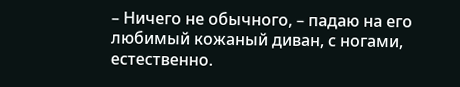– Ничего не обычного, – падаю на его любимый кожаный диван, с ногами, естественно.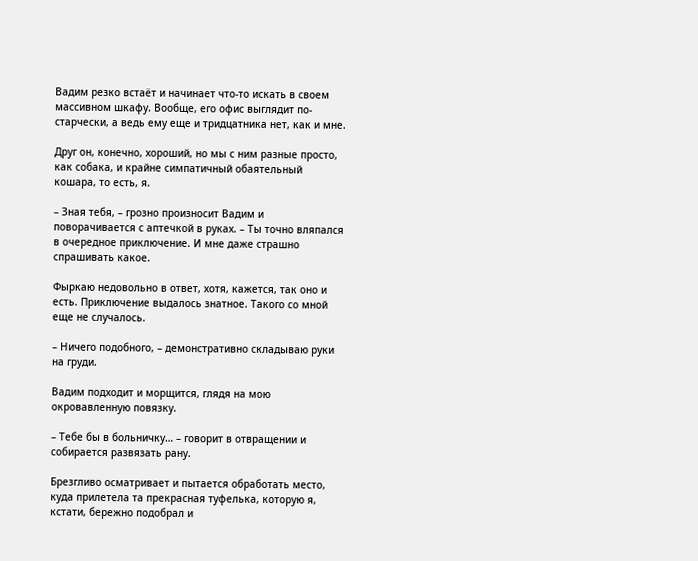Вадим резко встаёт и начинает что-то искать в своем массивном шкафу. Вообще, его офис выглядит по-старчески, а ведь ему еще и тридцатника нет, как и мне.

Друг он, конечно, хороший, но мы с ним разные просто, как собака, и крайне симпатичный обаятельный кошара, то есть, я.

– Зная тебя, – грозно произносит Вадим и поворачивается с аптечкой в руках. – Ты точно вляпался в очередное приключение. И мне даже страшно спрашивать какое.

Фыркаю недовольно в ответ, хотя, кажется, так оно и есть. Приключение выдалось знатное. Такого со мной еще не случалось.

– Ничего подобного, – демонстративно складываю руки на груди.

Вадим подходит и морщится, глядя на мою окровавленную повязку.

– Тебе бы в больничку… – говорит в отвращении и собирается развязать рану.

Брезгливо осматривает и пытается обработать место, куда прилетела та прекрасная туфелька, которую я, кстати, бережно подобрал и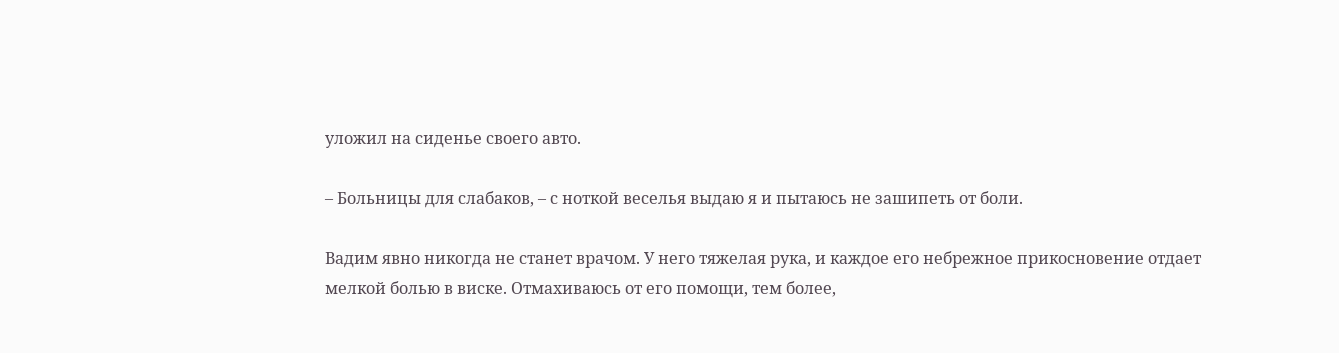уложил на сиденье своего авто.

– Больницы для слабаков, – с ноткой веселья выдаю я и пытаюсь не зашипеть от боли.

Вадим явно никогда не станет врачом. У него тяжелая рука, и каждое его небрежное прикосновение отдает мелкой болью в виске. Отмахиваюсь от его помощи, тем более,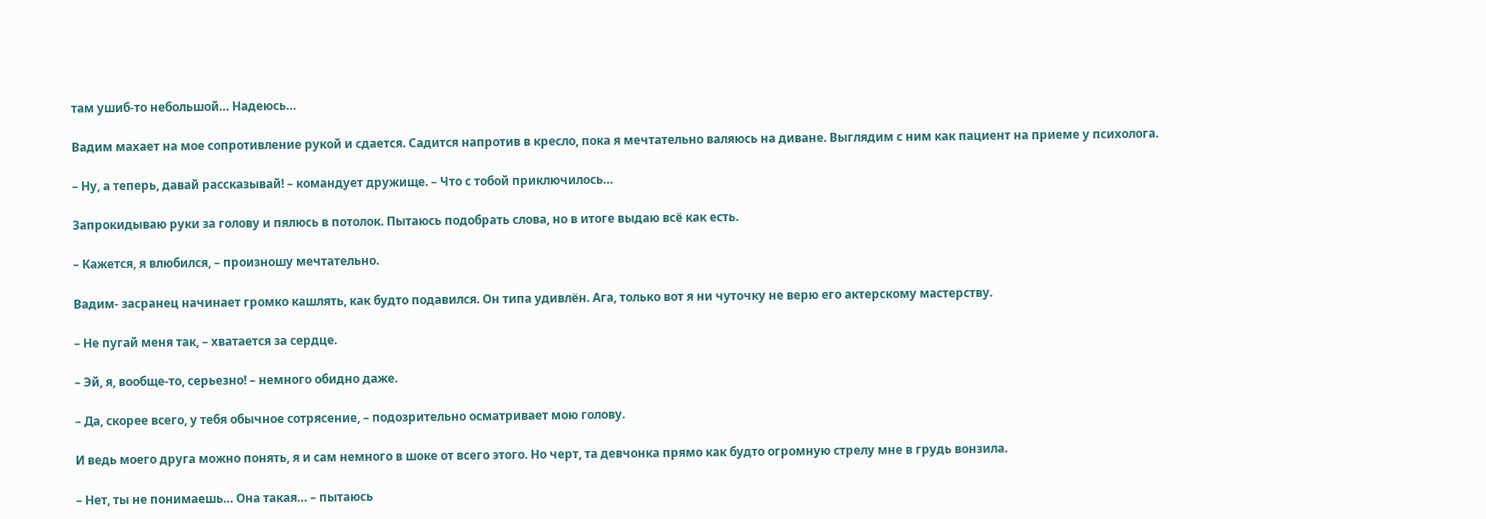там ушиб-то небольшой… Надеюсь…

Вадим махает на мое сопротивление рукой и сдается. Садится напротив в кресло, пока я мечтательно валяюсь на диване. Выглядим с ним как пациент на приеме у психолога.

– Ну, а теперь, давай рассказывай! – командует дружище. – Что с тобой приключилось…

Запрокидываю руки за голову и пялюсь в потолок. Пытаюсь подобрать слова, но в итоге выдаю всё как есть.

– Кажется, я влюбился, – произношу мечтательно.

Вадим- засранец начинает громко кашлять, как будто подавился. Он типа удивлён. Ага, только вот я ни чуточку не верю его актерскому мастерству.

– Не пугай меня так, – хватается за сердце.

– Эй, я, вообще-то, серьезно! – немного обидно даже.

– Да, скорее всего, у тебя обычное сотрясение, – подозрительно осматривает мою голову.

И ведь моего друга можно понять, я и сам немного в шоке от всего этого. Но черт, та девчонка прямо как будто огромную стрелу мне в грудь вонзила.

– Нет, ты не понимаешь… Она такая… – пытаюсь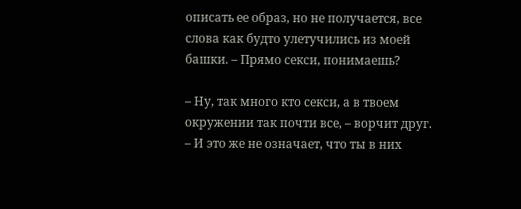описать ее образ, но не получается, все слова как будто улетучились из моей башки. – Прямо секси, понимаешь?

– Ну, так много кто секси, а в твоем окружении так почти все, – ворчит друг. – И это же не означает, что ты в них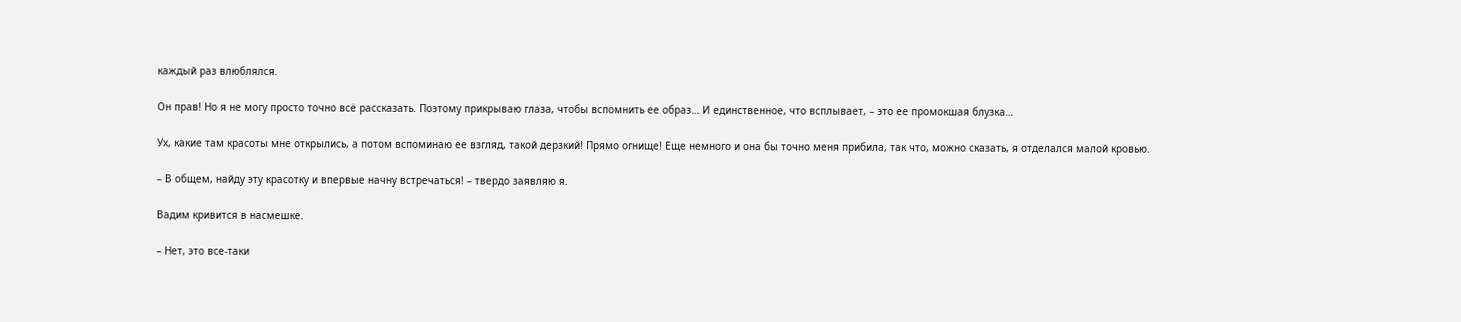каждый раз влюблялся.

Он прав! Но я не могу просто точно всё рассказать. Поэтому прикрываю глаза, чтобы вспомнить ее образ… И единственное, что всплывает, – это ее промокшая блузка…

Ух, какие там красоты мне открылись, а потом вспоминаю ее взгляд, такой дерзкий! Прямо огнище! Еще немного и она бы точно меня прибила, так что, можно сказать, я отделался малой кровью.

– В общем, найду эту красотку и впервые начну встречаться! – твердо заявляю я.

Вадим кривится в насмешке.

– Нет, это все-таки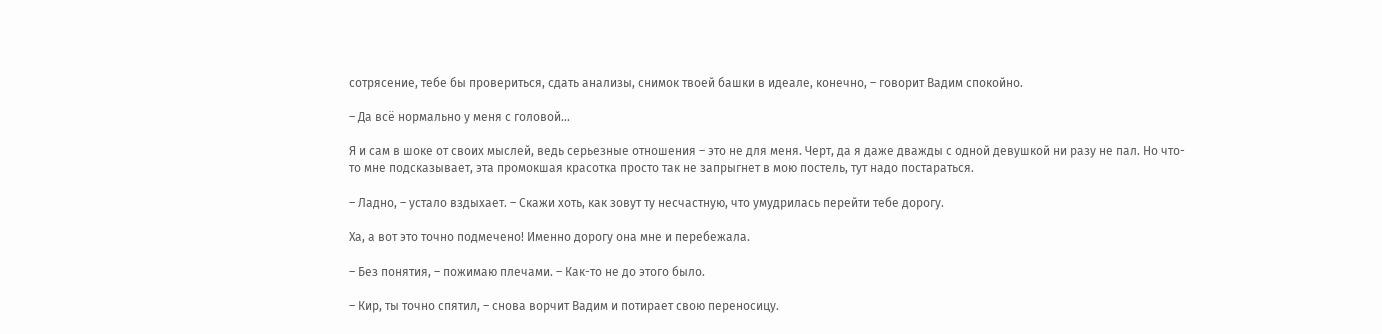сотрясение, тебе бы провериться, сдать анализы, снимок твоей башки в идеале, конечно, – говорит Вадим спокойно.

– Да всё нормально у меня с головой…

Я и сам в шоке от своих мыслей, ведь серьезные отношения – это не для меня. Черт, да я даже дважды с одной девушкой ни разу не пал. Но что-то мне подсказывает, эта промокшая красотка просто так не запрыгнет в мою постель, тут надо постараться.

– Ладно, – устало вздыхает. – Скажи хоть, как зовут ту несчастную, что умудрилась перейти тебе дорогу.

Ха, а вот это точно подмечено! Именно дорогу она мне и перебежала.

– Без понятия, – пожимаю плечами. – Как-то не до этого было.

– Кир, ты точно спятил, – снова ворчит Вадим и потирает свою переносицу.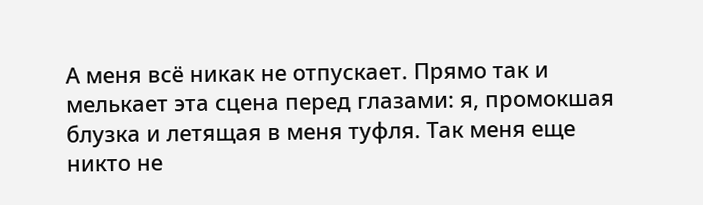А меня всё никак не отпускает. Прямо так и мелькает эта сцена перед глазами: я, промокшая блузка и летящая в меня туфля. Так меня еще никто не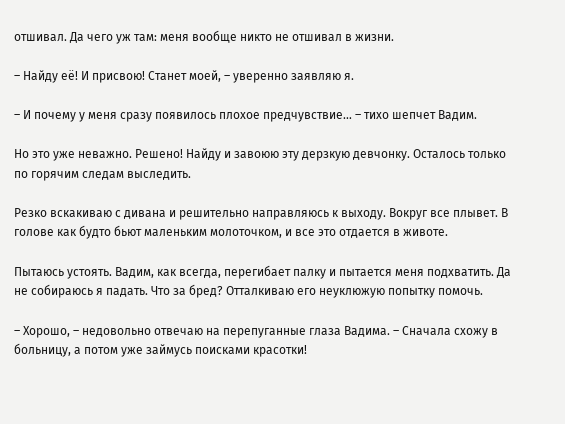отшивал. Да чего уж там: меня вообще никто не отшивал в жизни.

– Найду её! И присвою! Станет моей, – уверенно заявляю я.

– И почему у меня сразу появилось плохое предчувствие… – тихо шепчет Вадим.

Но это уже неважно. Решено! Найду и завоюю эту дерзкую девчонку. Осталось только по горячим следам выследить.

Резко вскакиваю с дивана и решительно направляюсь к выходу. Вокруг все плывет. В голове как будто бьют маленьким молоточком, и все это отдается в животе.

Пытаюсь устоять. Вадим, как всегда, перегибает палку и пытается меня подхватить. Да не собираюсь я падать. Что за бред? Отталкиваю его неуклюжую попытку помочь.

– Хорошо, – недовольно отвечаю на перепуганные глаза Вадима. – Сначала схожу в больницу, а потом уже займусь поисками красотки!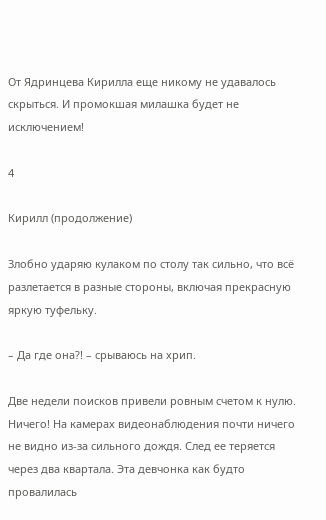От Ядринцева Кирилла еще никому не удавалось скрыться. И промокшая милашка будет не исключением!

4

Кирилл (продолжение)

Злобно ударяю кулаком по столу так сильно, что всё разлетается в разные стороны, включая прекрасную яркую туфельку.

– Да где она?! – срываюсь на хрип.

Две недели поисков привели ровным счетом к нулю. Ничего! На камерах видеонаблюдения почти ничего не видно из-за сильного дождя. След ее теряется через два квартала. Эта девчонка как будто провалилась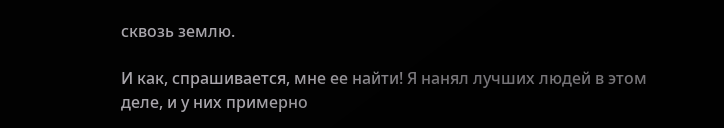сквозь землю.

И как, спрашивается, мне ее найти! Я нанял лучших людей в этом деле, и у них примерно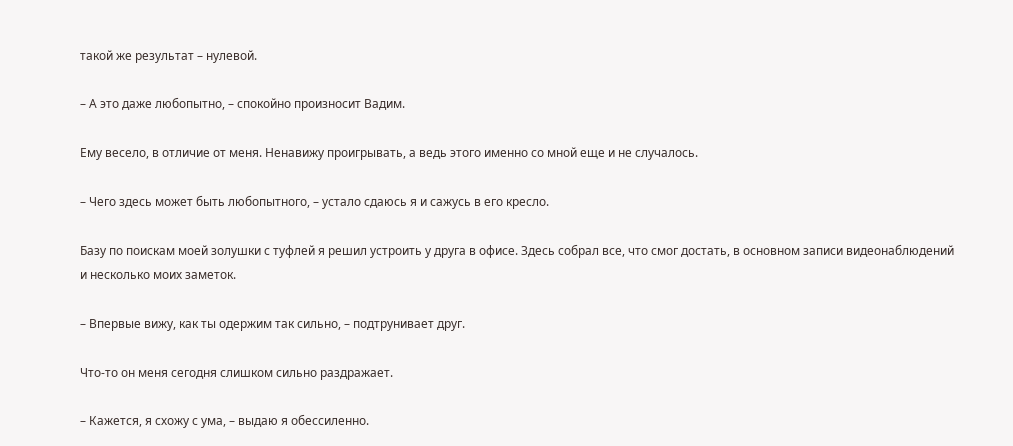такой же результат – нулевой.

– А это даже любопытно, – спокойно произносит Вадим.

Ему весело, в отличие от меня. Ненавижу проигрывать, а ведь этого именно со мной еще и не случалось.

– Чего здесь может быть любопытного, – устало сдаюсь я и сажусь в его кресло.

Базу по поискам моей золушки с туфлей я решил устроить у друга в офисе. Здесь собрал все, что смог достать, в основном записи видеонаблюдений и несколько моих заметок.

– Впервые вижу, как ты одержим так сильно, – подтрунивает друг.

Что-то он меня сегодня слишком сильно раздражает.

– Кажется, я схожу с ума, – выдаю я обессиленно.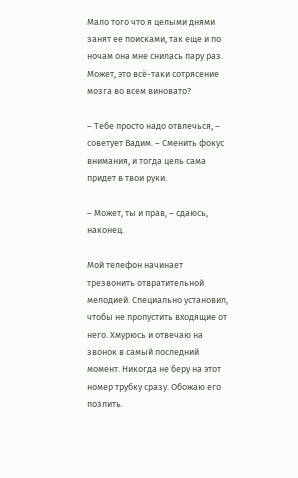Мало того что я целыми днями занят ее поисками, так еще и по ночам она мне снилась пару раз. Может, это всё-таки сотрясение мозга во всем виновато?

– Тебе просто надо отвлечься, – советует Вадим. – Сменить фокус внимания, и тогда цель сама придет в твои руки.

– Может, ты и прав, – сдаюсь, наконец.

Мой телефон начинает трезвонить отвратительной мелодией. Специально установил, чтобы не пропустить входящие от него. Хмурюсь и отвечаю на звонок в самый последний момент. Никогда не беру на этот номер трубку сразу. Обожаю его позлить.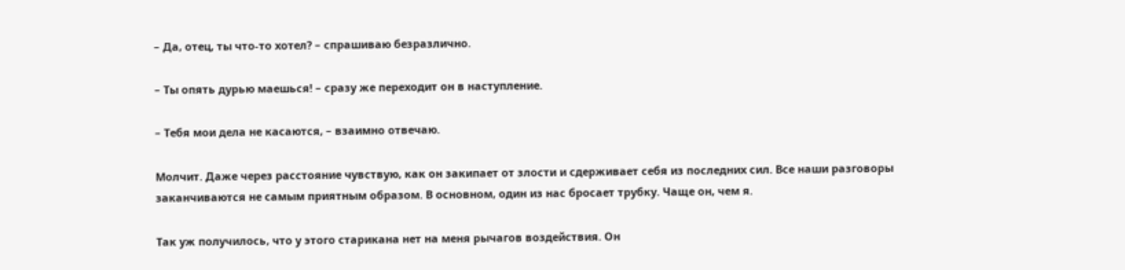– Да, отец, ты что-то хотел? – спрашиваю безразлично.

– Ты опять дурью маешься! – сразу же переходит он в наступление.

– Тебя мои дела не касаются, – взаимно отвечаю.

Молчит. Даже через расстояние чувствую, как он закипает от злости и сдерживает себя из последних сил. Все наши разговоры заканчиваются не самым приятным образом. В основном, один из нас бросает трубку. Чаще он, чем я.

Так уж получилось, что у этого старикана нет на меня рычагов воздействия. Он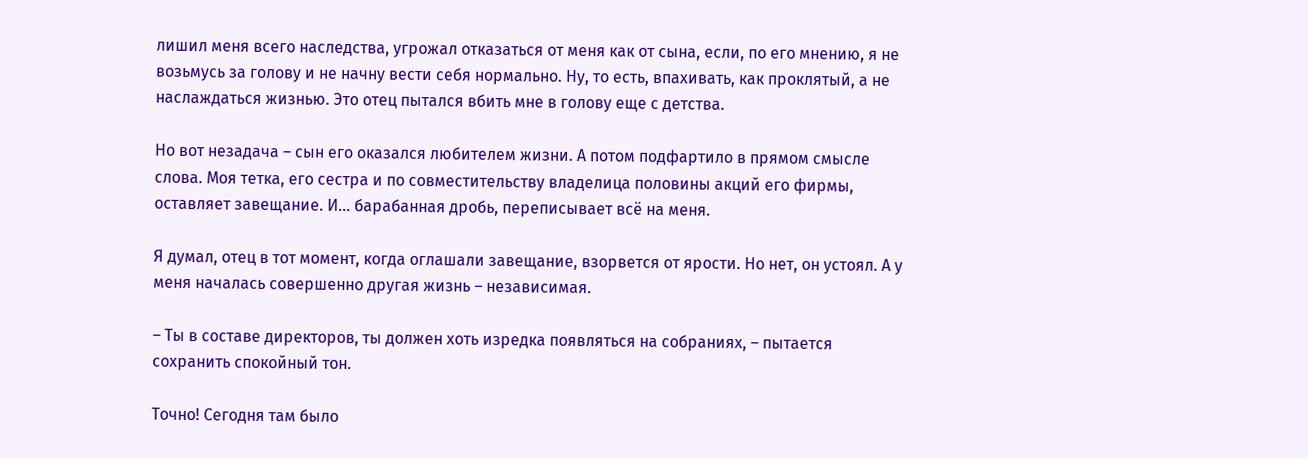лишил меня всего наследства, угрожал отказаться от меня как от сына, если, по его мнению, я не возьмусь за голову и не начну вести себя нормально. Ну, то есть, впахивать, как проклятый, а не наслаждаться жизнью. Это отец пытался вбить мне в голову еще с детства.

Но вот незадача – сын его оказался любителем жизни. А потом подфартило в прямом смысле слова. Моя тетка, его сестра и по совместительству владелица половины акций его фирмы, оставляет завещание. И… барабанная дробь, переписывает всё на меня.

Я думал, отец в тот момент, когда оглашали завещание, взорвется от ярости. Но нет, он устоял. А у меня началась совершенно другая жизнь – независимая.

– Ты в составе директоров, ты должен хоть изредка появляться на собраниях, – пытается сохранить спокойный тон.

Точно! Сегодня там было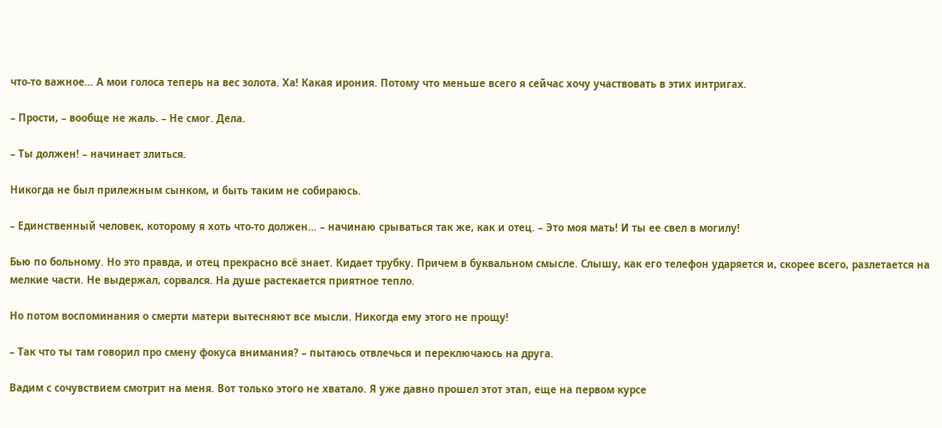что-то важное… А мои голоса теперь на вес золота. Ха! Какая ирония. Потому что меньше всего я сейчас хочу участвовать в этих интригах.

– Прости, – вообще не жаль. – Не смог. Дела.

– Ты должен! – начинает злиться.

Никогда не был прилежным сынком, и быть таким не собираюсь.

– Единственный человек, которому я хоть что-то должен… – начинаю срываться так же, как и отец. – Это моя мать! И ты ее свел в могилу!

Бью по больному. Но это правда, и отец прекрасно всё знает. Кидает трубку. Причем в буквальном смысле. Слышу, как его телефон ударяется и, скорее всего, разлетается на мелкие части. Не выдержал, сорвался. На душе растекается приятное тепло.

Но потом воспоминания о смерти матери вытесняют все мысли. Никогда ему этого не прощу!

– Так что ты там говорил про смену фокуса внимания? – пытаюсь отвлечься и переключаюсь на друга.

Вадим с сочувствием смотрит на меня. Вот только этого не хватало. Я уже давно прошел этот этап, еще на первом курсе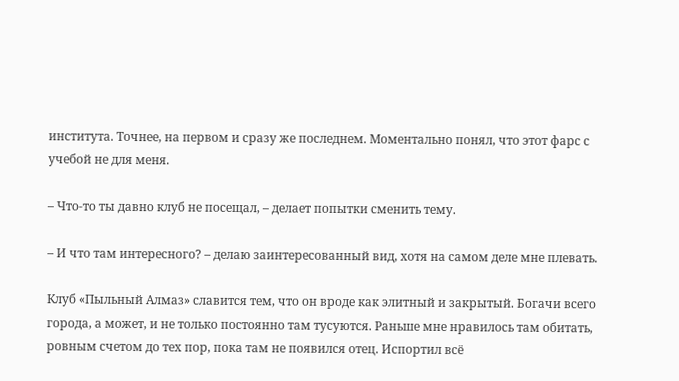института. Точнее, на первом и сразу же последнем. Моментально понял, что этот фарс с учебой не для меня.

– Что-то ты давно клуб не посещал, – делает попытки сменить тему.

– И что там интересного? – делаю заинтересованный вид, хотя на самом деле мне плевать.

Клуб «Пыльный Алмаз» славится тем, что он вроде как элитный и закрытый. Богачи всего города, а может, и не только постоянно там тусуются. Раньше мне нравилось там обитать, ровным счетом до тех пор, пока там не появился отец. Испортил всё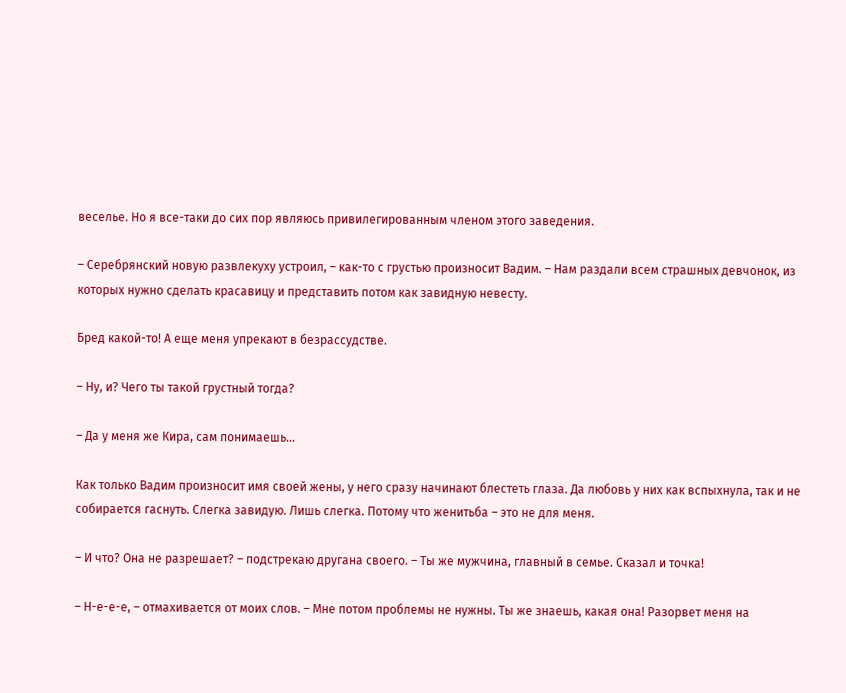веселье. Но я все-таки до сих пор являюсь привилегированным членом этого заведения.

– Серебрянский новую развлекуху устроил, – как-то с грустью произносит Вадим. – Нам раздали всем страшных девчонок, из которых нужно сделать красавицу и представить потом как завидную невесту.

Бред какой-то! А еще меня упрекают в безрассудстве.

– Ну, и? Чего ты такой грустный тогда?

– Да у меня же Кира, сам понимаешь…

Как только Вадим произносит имя своей жены, у него сразу начинают блестеть глаза. Да любовь у них как вспыхнула, так и не собирается гаснуть. Слегка завидую. Лишь слегка. Потому что женитьба – это не для меня.

– И что? Она не разрешает? – подстрекаю другана своего. – Ты же мужчина, главный в семье. Сказал и точка!

– Н-е-е-е, – отмахивается от моих слов. – Мне потом проблемы не нужны. Ты же знаешь, какая она! Разорвет меня на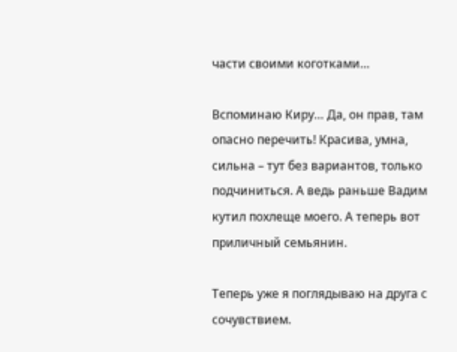части своими коготками…

Вспоминаю Киру… Да, он прав, там опасно перечить! Красива, умна, сильна – тут без вариантов, только подчиниться. А ведь раньше Вадим кутил похлеще моего. А теперь вот приличный семьянин.

Теперь уже я поглядываю на друга с сочувствием.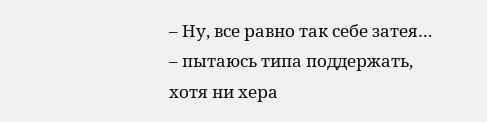– Ну, все равно так себе затея… – пытаюсь типа поддержать, хотя ни хера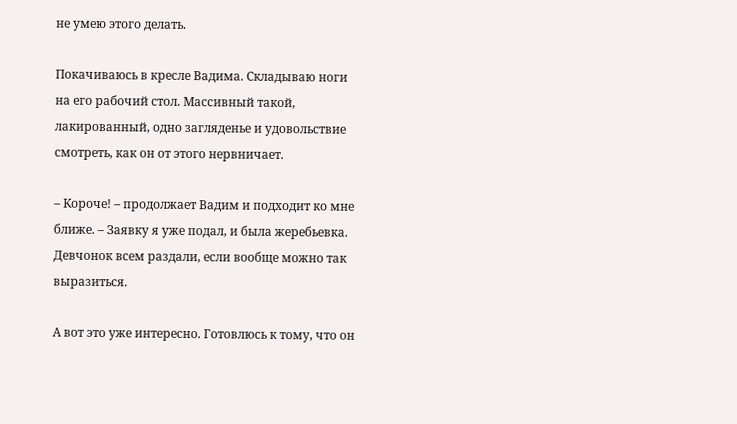не умею этого делать.

Покачиваюсь в кресле Вадима. Складываю ноги на его рабочий стол. Массивный такой, лакированный, одно загляденье и удовольствие смотреть, как он от этого нервничает.

– Короче! – продолжает Вадим и подходит ко мне ближе. – Заявку я уже подал, и была жеребьевка. Девчонок всем раздали, если вообще можно так выразиться.

А вот это уже интересно. Готовлюсь к тому, что он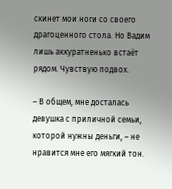скинет мои ноги со своего драгоценного стола. Но Вадим лишь аккуратненько встаёт рядом. Чувствую подвох.

– В общем, мне досталась девушка с приличной семьи, которой нужны деньги, – не нравится мне его мягкий тон.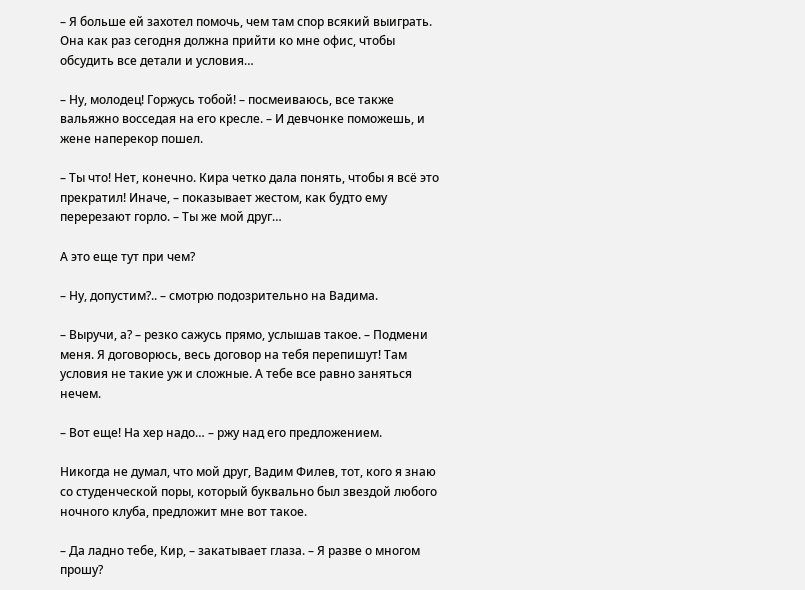– Я больше ей захотел помочь, чем там спор всякий выиграть. Она как раз сегодня должна прийти ко мне офис, чтобы обсудить все детали и условия…

– Ну, молодец! Горжусь тобой! – посмеиваюсь, все также вальяжно восседая на его кресле. – И девчонке поможешь, и жене наперекор пошел.

– Ты что! Нет, конечно. Кира четко дала понять, чтобы я всё это прекратил! Иначе, – показывает жестом, как будто ему перерезают горло. – Ты же мой друг…

А это еще тут при чем?

– Ну, допустим?.. – смотрю подозрительно на Вадима.

– Выручи, а? – резко сажусь прямо, услышав такое. – Подмени меня. Я договорюсь, весь договор на тебя перепишут! Там условия не такие уж и сложные. А тебе все равно заняться нечем.

– Вот еще! На хер надо… – ржу над его предложением.

Никогда не думал, что мой друг, Вадим Филев, тот, кого я знаю со студенческой поры, который буквально был звездой любого ночного клуба, предложит мне вот такое.

– Да ладно тебе, Кир, – закатывает глаза. – Я разве о многом прошу?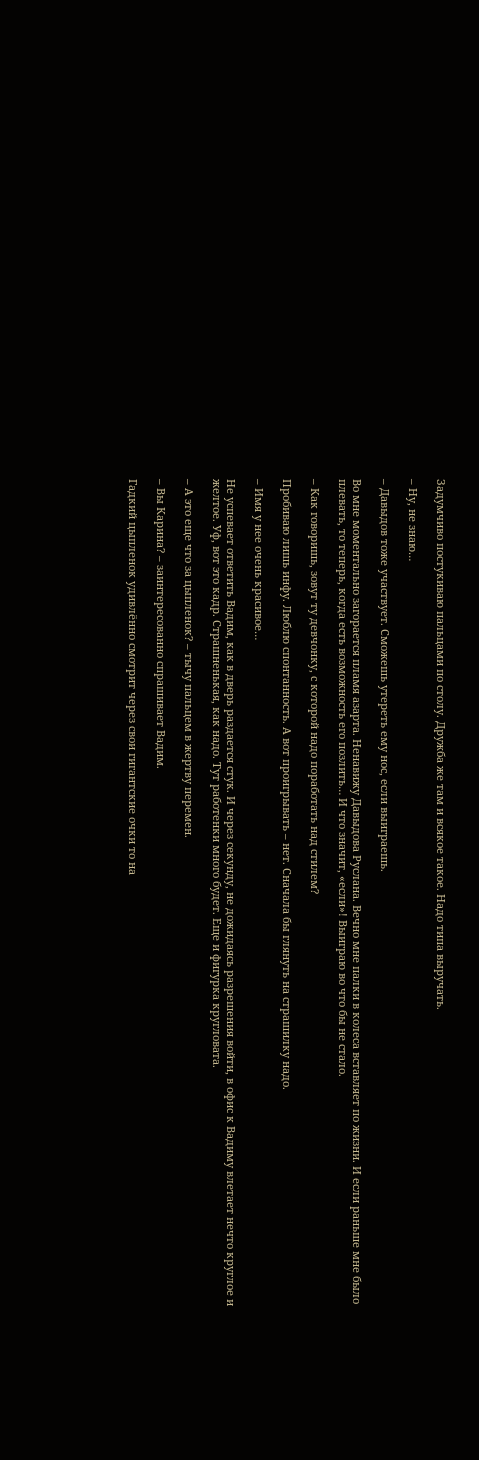Задумчиво постукиваю пальцами по столу. Дружба же там и всякое такое. Надо типа выручать.

– Ну, не знаю…

– Давыдов тоже участвует. Сможешь утереть ему нос, если выиграешь.

Во мне моментально загорается пламя азарта. Ненавижу Давыдова Руслана. Вечно мне палки в колеса вставляет по жизни. И если раньше мне было плевать, то теперь, когда есть возможность его позлить… И что значит, «если»! Выиграю во что бы не стало.

– Как говоришь, зовут ту девчонку, с которой надо поработать над стилем?

Пробиваю лишь инфу. Люблю спонтанность. А вот проигрывать – нет. Сначала бы глянуть на страшилку надо.

– Имя у нее очень красивое…

Не успевает ответить Вадим, как в дверь раздается стук. И через секунду, не дожидаясь разрешения войти, в офис к Вадиму влетает нечто круглое и желтое. Уф, вот это кадр. Страшненькая, как надо. Тут работенки много будет. Еще и фигурка кругловата.

– А это еще что за цыпленок? – тычу пальцем в жертву перемен.

– Вы Карина? – заинтересованно спрашивает Вадим.

Гадкий цыпленок удивлённо смотрит через свои гигантские очки то на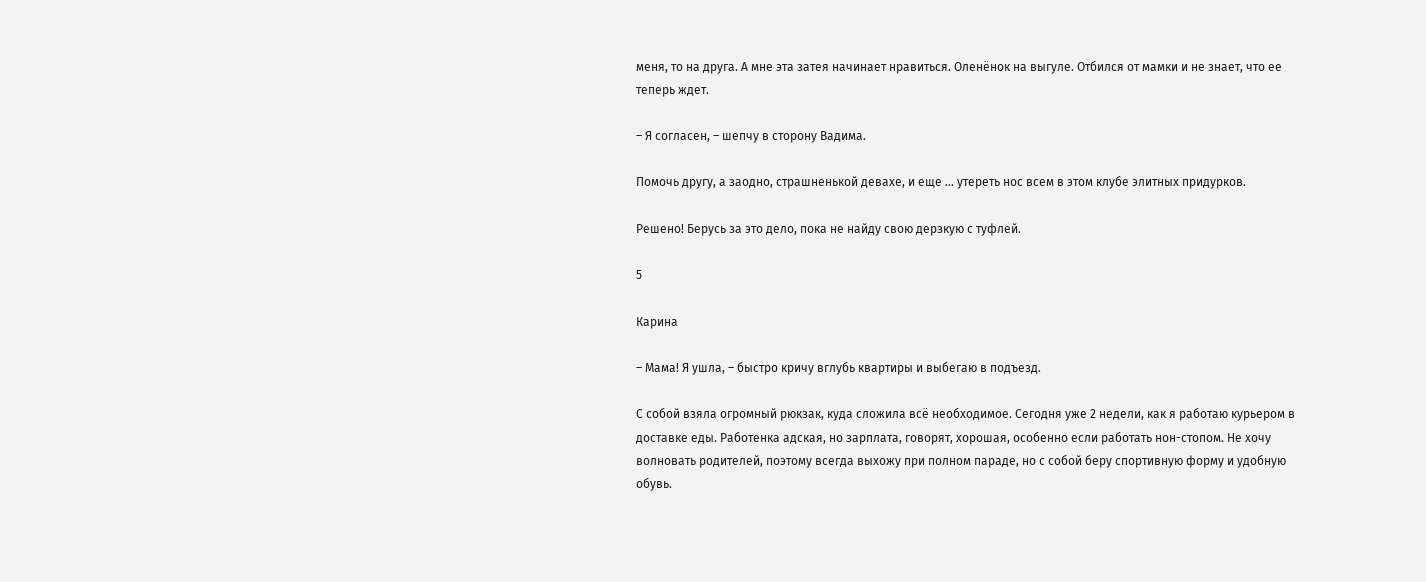меня, то на друга. А мне эта затея начинает нравиться. Оленёнок на выгуле. Отбился от мамки и не знает, что ее теперь ждет.

– Я согласен, – шепчу в сторону Вадима.

Помочь другу, а заодно, страшненькой девахе, и еще … утереть нос всем в этом клубе элитных придурков.

Решено! Берусь за это дело, пока не найду свою дерзкую с туфлей.

5

Карина

– Мама! Я ушла, – быстро кричу вглубь квартиры и выбегаю в подъезд.

С собой взяла огромный рюкзак, куда сложила всё необходимое. Сегодня уже 2 недели, как я работаю курьером в доставке еды. Работенка адская, но зарплата, говорят, хорошая, особенно если работать нон-стопом. Не хочу волновать родителей, поэтому всегда выхожу при полном параде, но с собой беру спортивную форму и удобную обувь.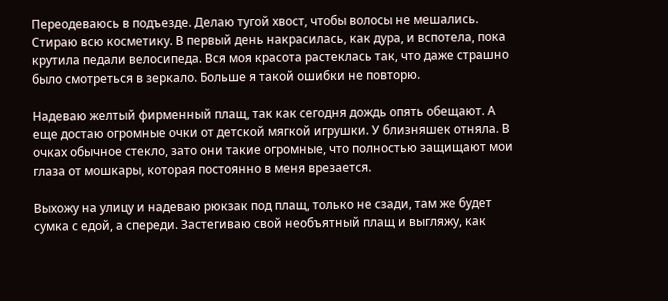Переодеваюсь в подъезде. Делаю тугой хвост, чтобы волосы не мешались. Стираю всю косметику. В первый день накрасилась, как дура, и вспотела, пока крутила педали велосипеда. Вся моя красота растеклась так, что даже страшно было смотреться в зеркало. Больше я такой ошибки не повторю.

Надеваю желтый фирменный плащ, так как сегодня дождь опять обещают. А еще достаю огромные очки от детской мягкой игрушки. У близняшек отняла. В очках обычное стекло, зато они такие огромные, что полностью защищают мои глаза от мошкары, которая постоянно в меня врезается.

Выхожу на улицу и надеваю рюкзак под плащ, только не сзади, там же будет сумка с едой, а спереди. Застегиваю свой необъятный плащ и выгляжу, как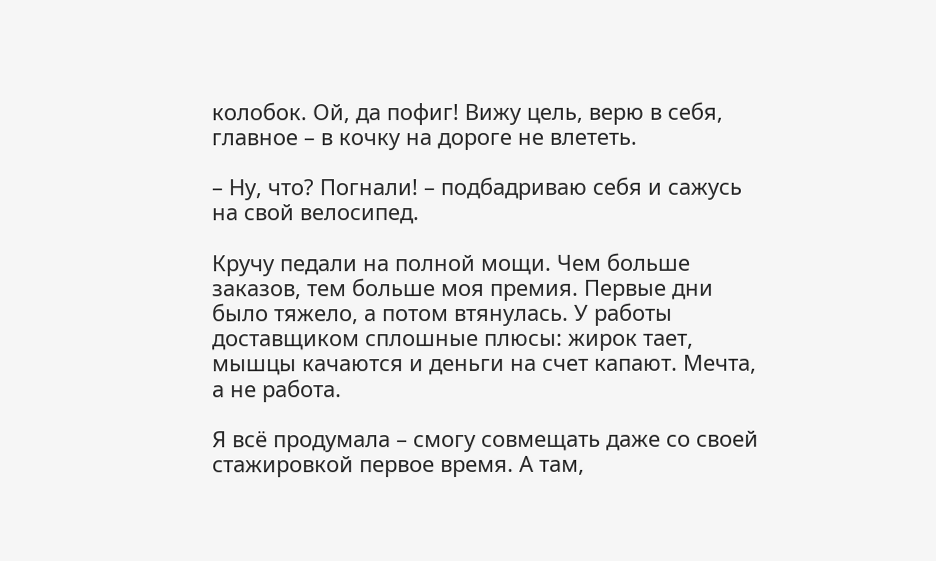колобок. Ой, да пофиг! Вижу цель, верю в себя, главное – в кочку на дороге не влететь.

– Ну, что? Погнали! – подбадриваю себя и сажусь на свой велосипед.

Кручу педали на полной мощи. Чем больше заказов, тем больше моя премия. Первые дни было тяжело, а потом втянулась. У работы доставщиком сплошные плюсы: жирок тает, мышцы качаются и деньги на счет капают. Мечта, а не работа.

Я всё продумала – смогу совмещать даже со своей стажировкой первое время. А там,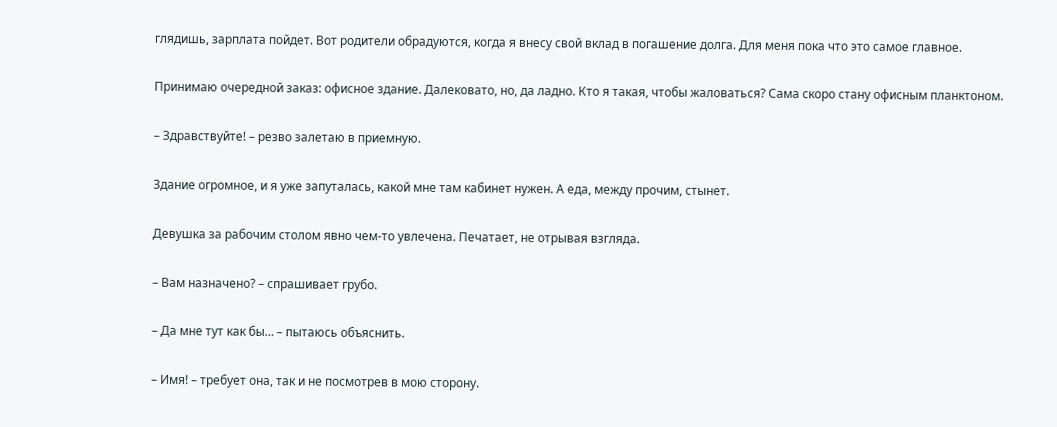глядишь, зарплата пойдет. Вот родители обрадуются, когда я внесу свой вклад в погашение долга. Для меня пока что это самое главное.

Принимаю очередной заказ: офисное здание. Далековато, но, да ладно. Кто я такая, чтобы жаловаться? Сама скоро стану офисным планктоном.

– Здравствуйте! – резво залетаю в приемную.

Здание огромное, и я уже запуталась, какой мне там кабинет нужен. А еда, между прочим, стынет.

Девушка за рабочим столом явно чем-то увлечена. Печатает, не отрывая взгляда.

– Вам назначено? – спрашивает грубо.

– Да мне тут как бы… – пытаюсь объяснить.

– Имя! – требует она, так и не посмотрев в мою сторону.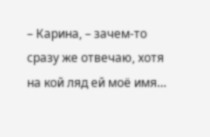– Карина, – зачем-то сразу же отвечаю, хотя на кой ляд ей моё имя…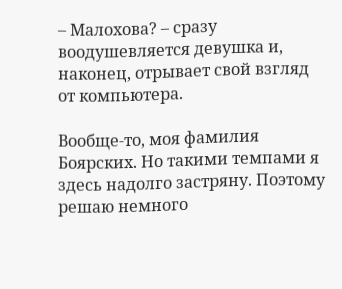– Малохова? – сразу воодушевляется девушка и, наконец, отрывает свой взгляд от компьютера.

Вообще-то, моя фамилия Боярских. Но такими темпами я здесь надолго застряну. Поэтому решаю немного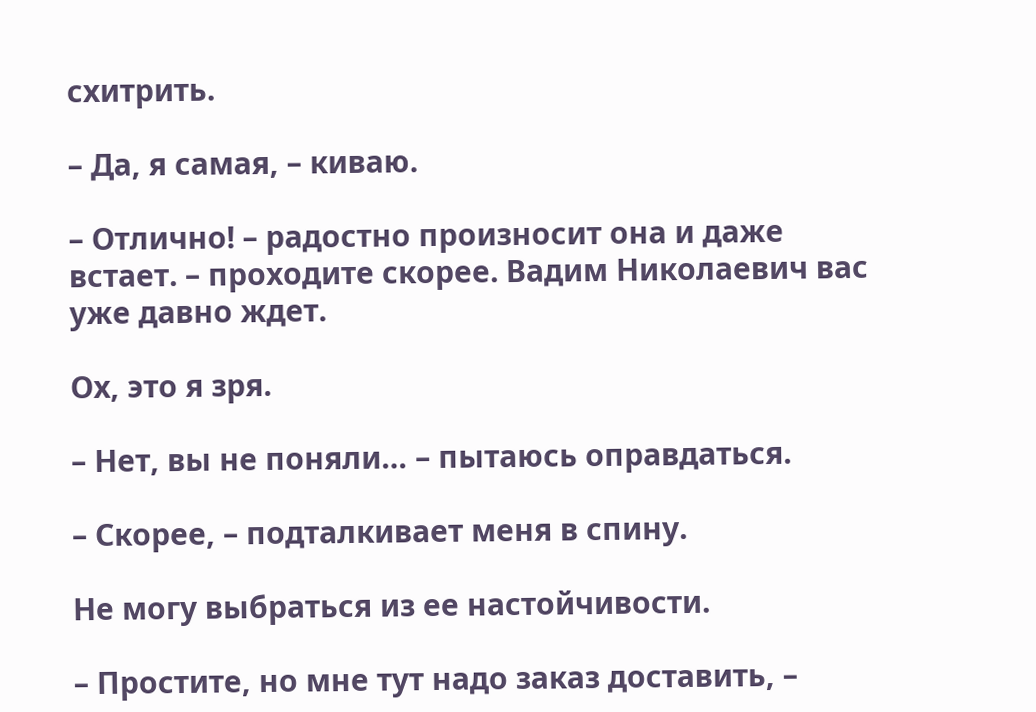схитрить.

– Да, я самая, – киваю.

– Отлично! – радостно произносит она и даже встает. – проходите скорее. Вадим Николаевич вас уже давно ждет.

Ох, это я зря.

– Нет, вы не поняли… – пытаюсь оправдаться.

– Скорее, – подталкивает меня в спину.

Не могу выбраться из ее настойчивости.

– Простите, но мне тут надо заказ доставить, –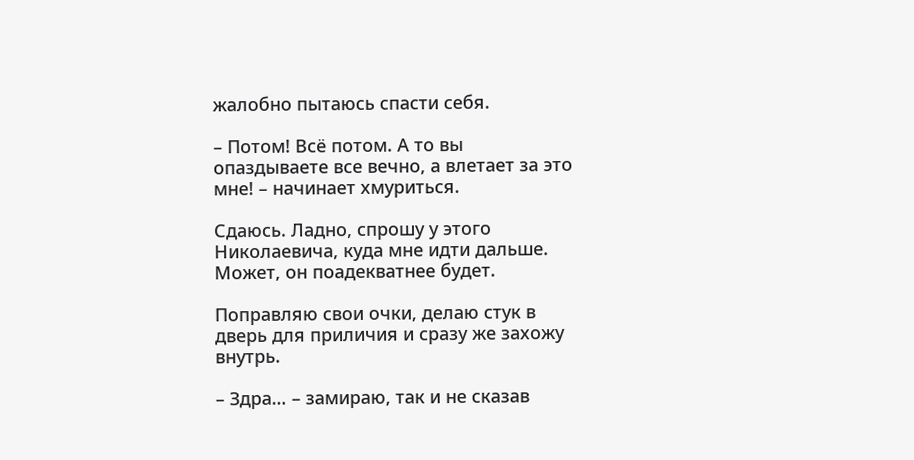жалобно пытаюсь спасти себя.

– Потом! Всё потом. А то вы опаздываете все вечно, а влетает за это мне! – начинает хмуриться.

Сдаюсь. Ладно, спрошу у этого Николаевича, куда мне идти дальше. Может, он поадекватнее будет.

Поправляю свои очки, делаю стук в дверь для приличия и сразу же захожу внутрь.

– Здра… – замираю, так и не сказав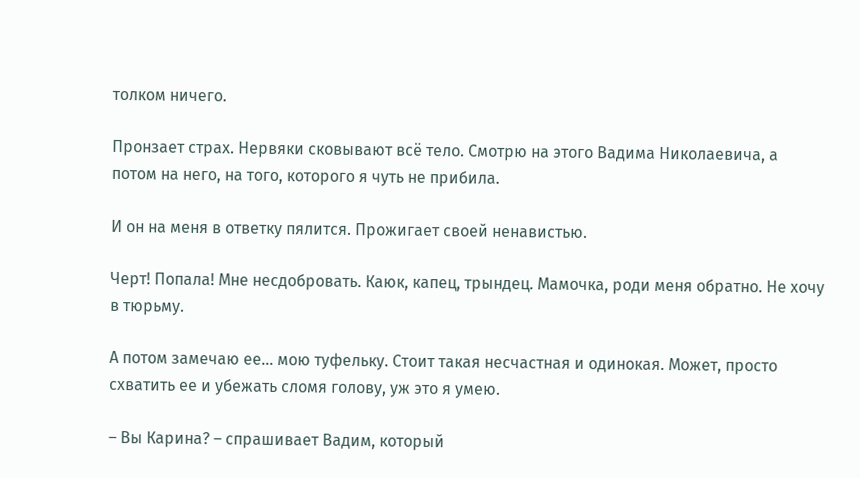толком ничего.

Пронзает страх. Нервяки сковывают всё тело. Смотрю на этого Вадима Николаевича, а потом на него, на того, которого я чуть не прибила.

И он на меня в ответку пялится. Прожигает своей ненавистью.

Черт! Попала! Мне несдобровать. Каюк, капец, трындец. Мамочка, роди меня обратно. Не хочу в тюрьму.

А потом замечаю ее… мою туфельку. Стоит такая несчастная и одинокая. Может, просто схватить ее и убежать сломя голову, уж это я умею.

– Вы Карина? – спрашивает Вадим, который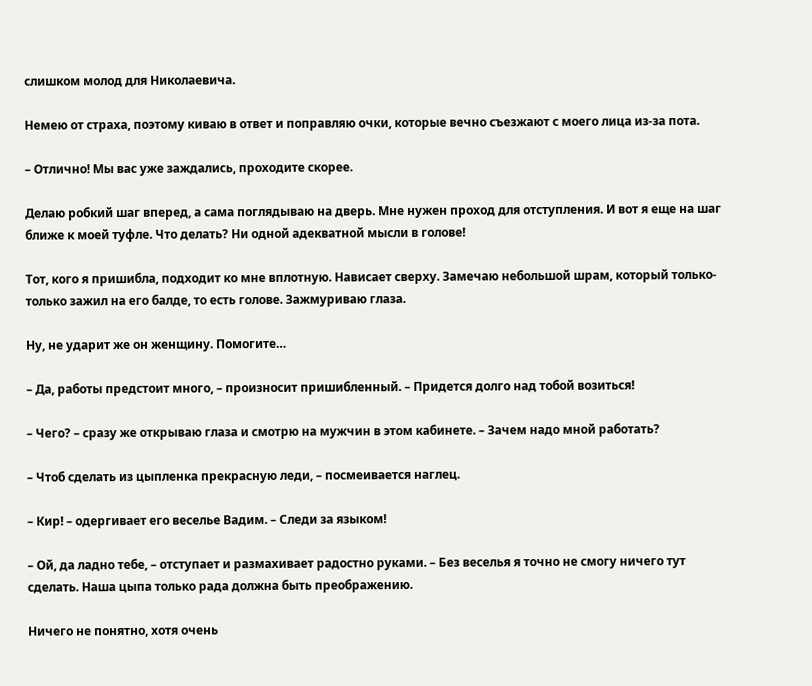слишком молод для Николаевича.

Немею от страха, поэтому киваю в ответ и поправляю очки, которые вечно съезжают с моего лица из-за пота.

– Отлично! Мы вас уже заждались, проходите скорее.

Делаю робкий шаг вперед, а сама поглядываю на дверь. Мне нужен проход для отступления. И вот я еще на шаг ближе к моей туфле. Что делать? Ни одной адекватной мысли в голове!

Тот, кого я пришибла, подходит ко мне вплотную. Нависает сверху. Замечаю небольшой шрам, который только-только зажил на его балде, то есть голове. Зажмуриваю глаза.

Ну, не ударит же он женщину. Помогите…

– Да, работы предстоит много, – произносит пришибленный. – Придется долго над тобой возиться!

– Чего? – сразу же открываю глаза и смотрю на мужчин в этом кабинете. – Зачем надо мной работать?

– Чтоб сделать из цыпленка прекрасную леди, – посмеивается наглец.

– Кир! – одергивает его веселье Вадим. – Следи за языком!

– Ой, да ладно тебе, – отступает и размахивает радостно руками. – Без веселья я точно не смогу ничего тут сделать. Наша цыпа только рада должна быть преображению.

Ничего не понятно, хотя очень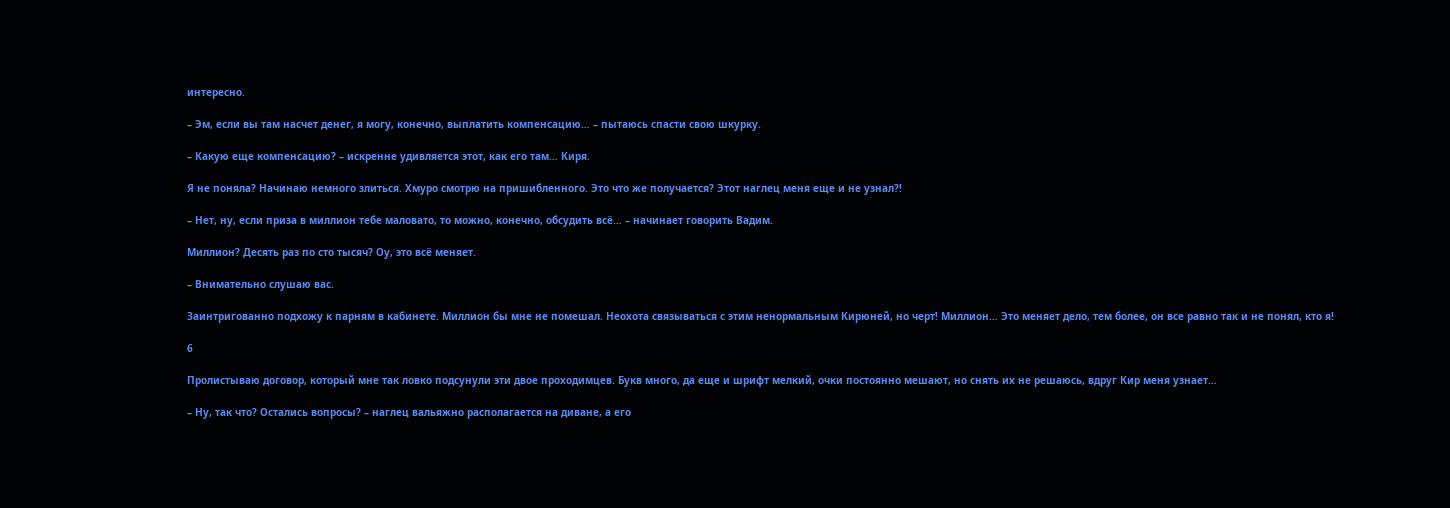интересно.

– Эм, если вы там насчет денег, я могу, конечно, выплатить компенсацию… – пытаюсь спасти свою шкурку.

– Какую еще компенсацию? – искренне удивляется этот, как его там… Киря.

Я не поняла? Начинаю немного злиться. Хмуро смотрю на пришибленного. Это что же получается? Этот наглец меня еще и не узнал?!

– Нет, ну, если приза в миллион тебе маловато, то можно, конечно, обсудить всё… – начинает говорить Вадим.

Миллион? Десять раз по сто тысяч? Оу, это всё меняет.

– Внимательно слушаю вас.

Заинтригованно подхожу к парням в кабинете. Миллион бы мне не помешал. Неохота связываться с этим ненормальным Кирюней, но черт! Миллион… Это меняет дело, тем более, он все равно так и не понял, кто я!

6

Пролистываю договор, который мне так ловко подсунули эти двое проходимцев. Букв много, да еще и шрифт мелкий, очки постоянно мешают, но снять их не решаюсь, вдруг Кир меня узнает…

– Ну, так что? Остались вопросы? – наглец вальяжно располагается на диване, а его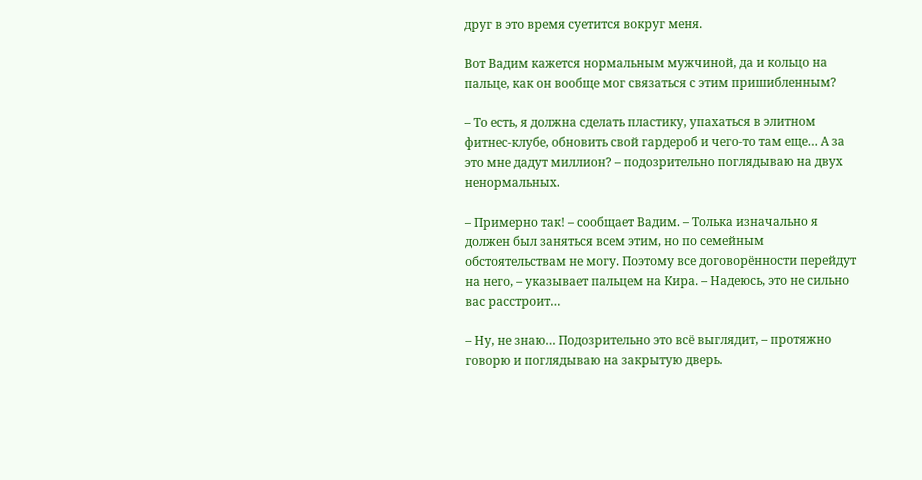друг в это время суетится вокруг меня.

Вот Вадим кажется нормальным мужчиной, да и кольцо на пальце, как он вообще мог связаться с этим пришибленным?

– То есть, я должна сделать пластику, упахаться в элитном фитнес-клубе, обновить свой гардероб и чего-то там еще… А за это мне дадут миллион? – подозрительно поглядываю на двух ненормальных.

– Примерно так! – сообщает Вадим. – Толька изначально я должен был заняться всем этим, но по семейным обстоятельствам не могу. Поэтому все договорённости перейдут на него, – указывает пальцем на Кира. – Надеюсь, это не сильно вас расстроит…

– Ну, не знаю… Подозрительно это всё выглядит, – протяжно говорю и поглядываю на закрытую дверь.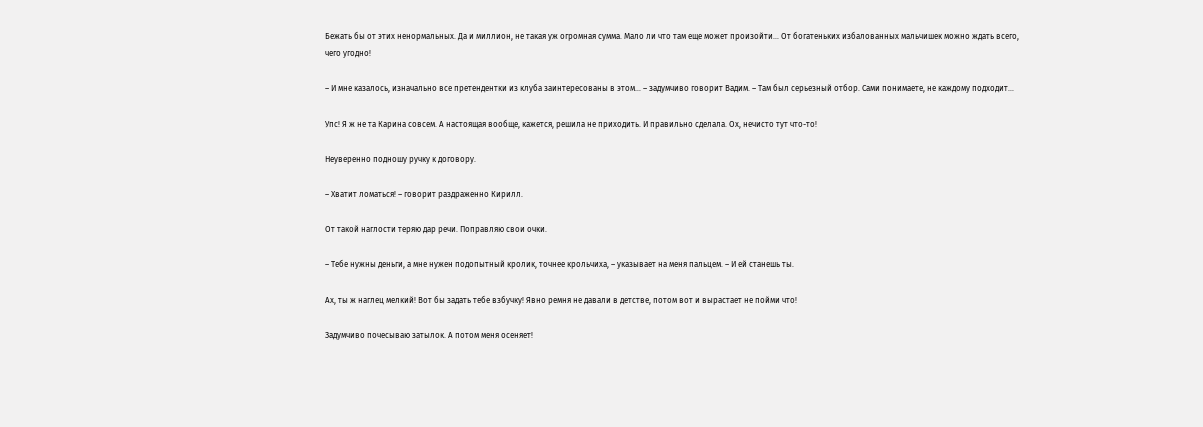Бежать бы от этих ненормальных. Да и миллион, не такая уж огромная сумма. Мало ли что там еще может произойти… От богатеньких избалованных мальчишек можно ждать всего, чего угодно!

– И мне казалось, изначально все претендентки из клуба заинтересованы в этом… – задумчиво говорит Вадим. – Там был серьезный отбор. Сами понимаете, не каждому подходит…

Упс! Я ж не та Карина совсем. А настоящая вообще, кажется, решила не приходить. И правильно сделала. Ох, нечисто тут что-то!

Неуверенно подношу ручку к договору.

– Хватит ломаться! – говорит раздраженно Кирилл.

От такой наглости теряю дар речи. Поправляю свои очки.

– Тебе нужны деньги, а мне нужен подопытный кролик, точнее крольчиха, – указывает на меня пальцем. – И ей станешь ты.

Ах, ты ж наглец мелкий! Вот бы задать тебе взбучку! Явно ремня не давали в детстве, потом вот и вырастает не пойми что!

Задумчиво почесываю затылок. А потом меня осеняет!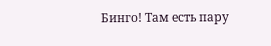Бинго! Там есть пару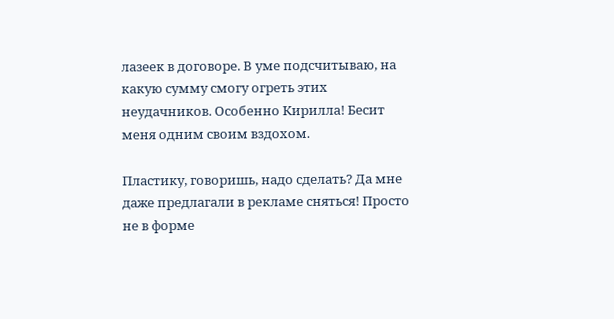лазеек в договоре. В уме подсчитываю, на какую сумму смогу огреть этих неудачников. Особенно Кирилла! Бесит меня одним своим вздохом.

Пластику, говоришь, надо сделать? Да мне даже предлагали в рекламе сняться! Просто не в форме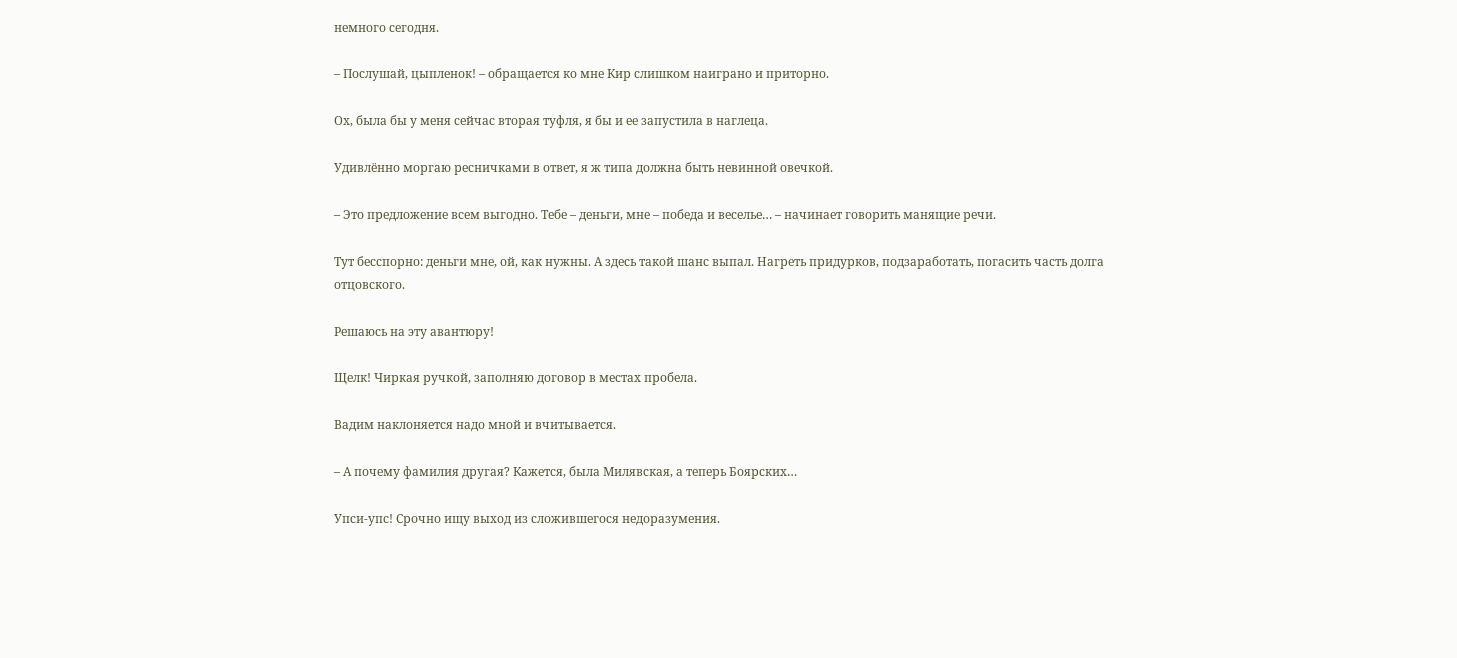немного сегодня.

– Послушай, цыпленок! – обращается ко мне Кир слишком наиграно и приторно.

Ох, была бы у меня сейчас вторая туфля, я бы и ее запустила в наглеца.

Удивлённо моргаю ресничками в ответ, я ж типа должна быть невинной овечкой.

– Это предложение всем выгодно. Тебе – деньги, мне – победа и веселье… – начинает говорить манящие речи.

Тут бесспорно: деньги мне, ой, как нужны. А здесь такой шанс выпал. Нагреть придурков, подзаработать, погасить часть долга отцовского.

Решаюсь на эту авантюру!

Щелк! Чиркая ручкой, заполняю договор в местах пробела.

Вадим наклоняется надо мной и вчитывается.

– А почему фамилия другая? Кажется, была Милявская, а теперь Боярских…

Упси-упс! Срочно ищу выход из сложившегося недоразумения.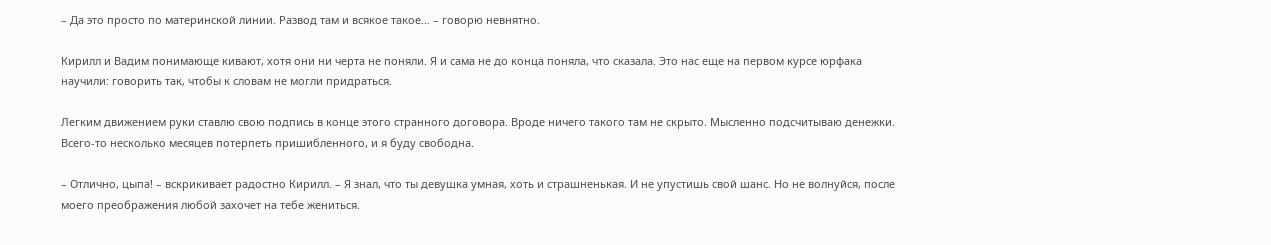– Да это просто по материнской линии. Развод там и всякое такое… – говорю невнятно.

Кирилл и Вадим понимающе кивают, хотя они ни черта не поняли. Я и сама не до конца поняла, что сказала. Это нас еще на первом курсе юрфака научили: говорить так, чтобы к словам не могли придраться.

Легким движением руки ставлю свою подпись в конце этого странного договора. Вроде ничего такого там не скрыто. Мысленно подсчитываю денежки. Всего-то несколько месяцев потерпеть пришибленного, и я буду свободна.

– Отлично, цыпа! – вскрикивает радостно Кирилл. – Я знал, что ты девушка умная, хоть и страшненькая. И не упустишь свой шанс. Но не волнуйся, после моего преображения любой захочет на тебе жениться.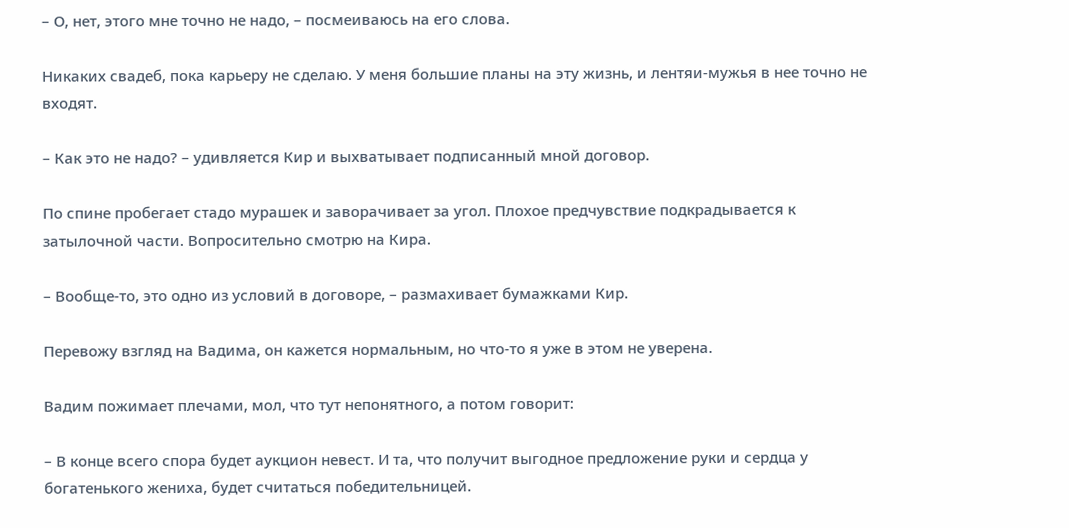– О, нет, этого мне точно не надо, – посмеиваюсь на его слова.

Никаких свадеб, пока карьеру не сделаю. У меня большие планы на эту жизнь, и лентяи-мужья в нее точно не входят.

– Как это не надо? – удивляется Кир и выхватывает подписанный мной договор.

По спине пробегает стадо мурашек и заворачивает за угол. Плохое предчувствие подкрадывается к затылочной части. Вопросительно смотрю на Кира.

– Вообще-то, это одно из условий в договоре, – размахивает бумажками Кир.

Перевожу взгляд на Вадима, он кажется нормальным, но что-то я уже в этом не уверена.

Вадим пожимает плечами, мол, что тут непонятного, а потом говорит:

– В конце всего спора будет аукцион невест. И та, что получит выгодное предложение руки и сердца у богатенького жениха, будет считаться победительницей.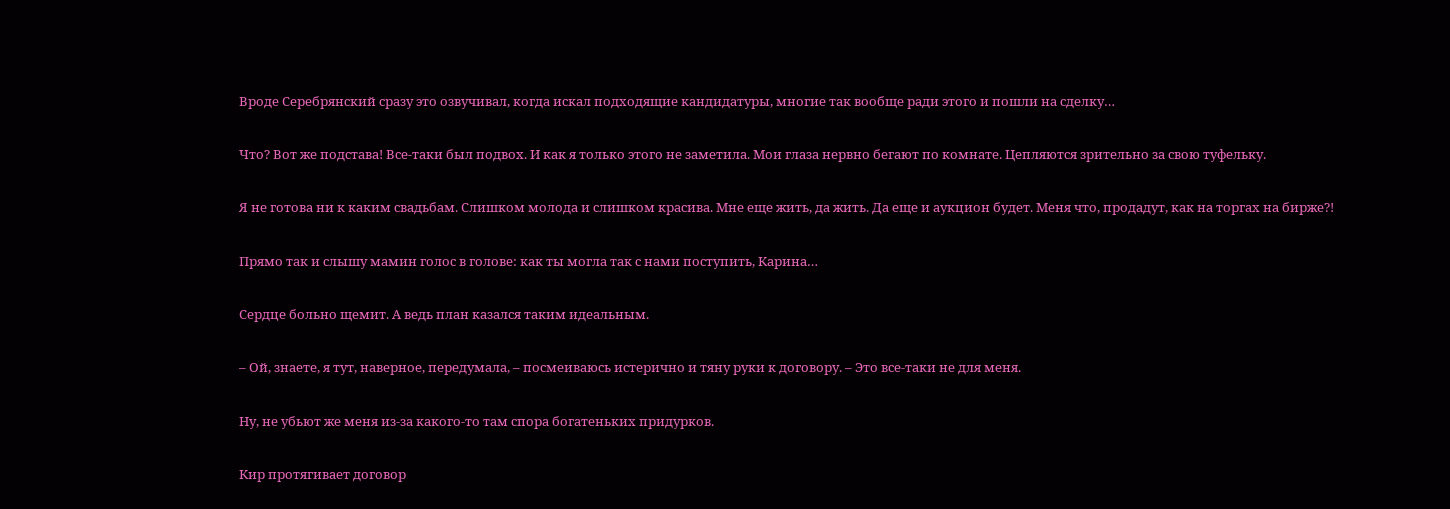Вроде Серебрянский сразу это озвучивал, когда искал подходящие кандидатуры, многие так вообще ради этого и пошли на сделку…

Что? Вот же подстава! Все-таки был подвох. И как я только этого не заметила. Мои глаза нервно бегают по комнате. Цепляются зрительно за свою туфельку.

Я не готова ни к каким свадьбам. Слишком молода и слишком красива. Мне еще жить, да жить. Да еще и аукцион будет. Меня что, продадут, как на торгах на бирже?!

Прямо так и слышу мамин голос в голове: как ты могла так с нами поступить, Карина…

Сердце больно щемит. А ведь план казался таким идеальным.

– Ой, знаете, я тут, наверное, передумала, – посмеиваюсь истерично и тяну руки к договору. – Это все-таки не для меня.

Ну, не убьют же меня из-за какого-то там спора богатеньких придурков.

Кир протягивает договор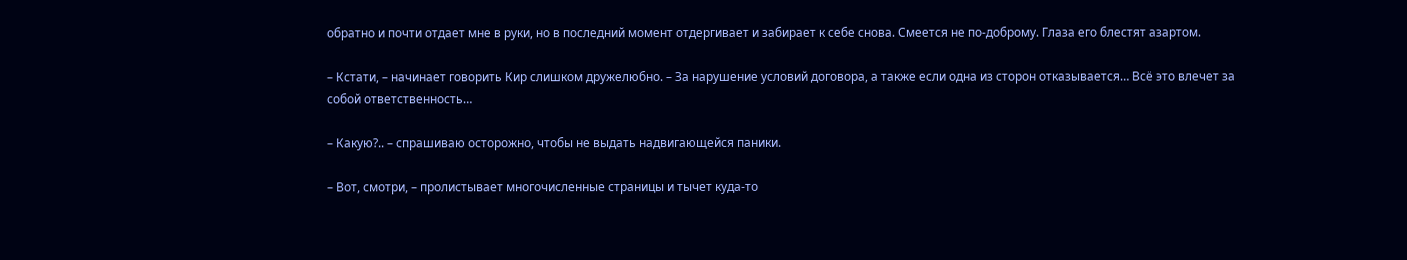обратно и почти отдает мне в руки, но в последний момент отдергивает и забирает к себе снова. Смеется не по-доброму. Глаза его блестят азартом.

– Кстати, – начинает говорить Кир слишком дружелюбно. – За нарушение условий договора, а также если одна из сторон отказывается… Всё это влечет за собой ответственность…

– Какую?.. – спрашиваю осторожно, чтобы не выдать надвигающейся паники.

– Вот, смотри, – пролистывает многочисленные страницы и тычет куда-то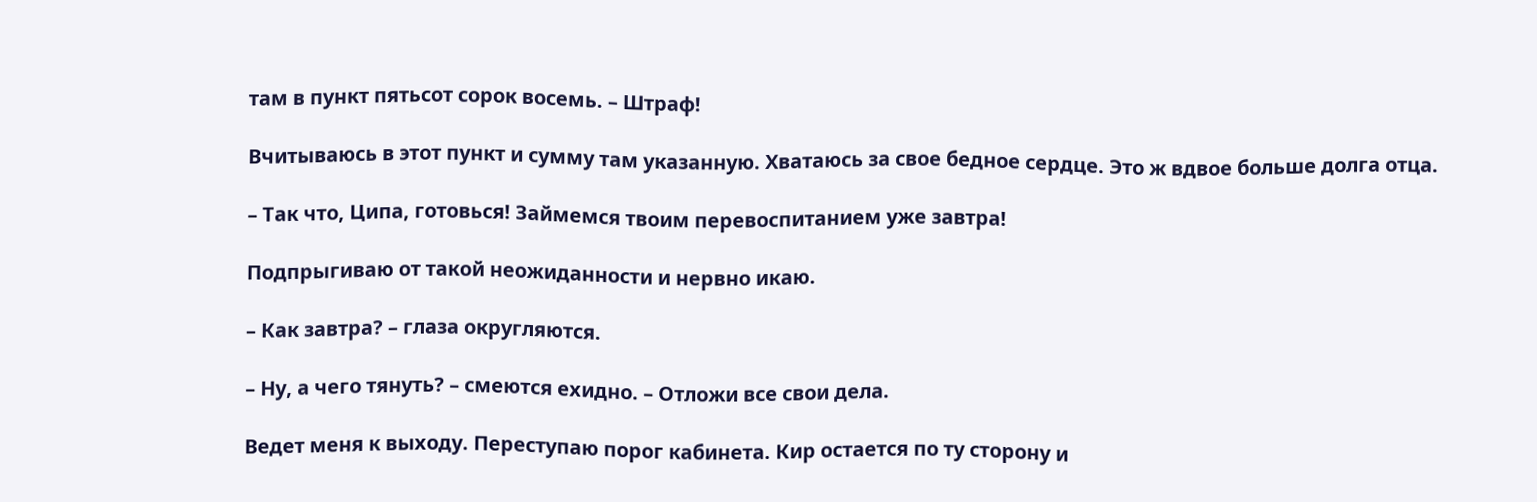там в пункт пятьсот сорок восемь. – Штраф!

Вчитываюсь в этот пункт и сумму там указанную. Хватаюсь за свое бедное сердце. Это ж вдвое больше долга отца.

– Так что, Ципа, готовься! Займемся твоим перевоспитанием уже завтра!

Подпрыгиваю от такой неожиданности и нервно икаю.

– Как завтра? – глаза округляются.

– Ну, а чего тянуть? – смеются ехидно. – Отложи все свои дела.

Ведет меня к выходу. Переступаю порог кабинета. Кир остается по ту сторону и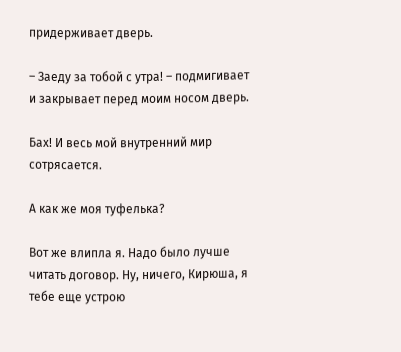придерживает дверь.

– Заеду за тобой с утра! – подмигивает и закрывает перед моим носом дверь.

Бах! И весь мой внутренний мир сотрясается.

А как же моя туфелька?

Вот же влипла я. Надо было лучше читать договор. Ну, ничего, Кирюша, я тебе еще устрою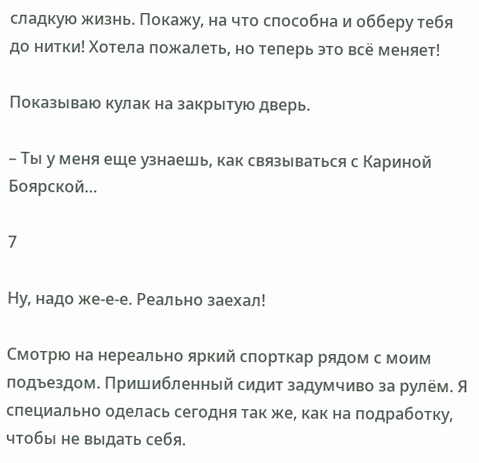сладкую жизнь. Покажу, на что способна и обберу тебя до нитки! Хотела пожалеть, но теперь это всё меняет!

Показываю кулак на закрытую дверь.

– Ты у меня еще узнаешь, как связываться с Кариной Боярской…

7

Ну, надо же-е-е. Реально заехал!

Смотрю на нереально яркий спорткар рядом с моим подъездом. Пришибленный сидит задумчиво за рулём. Я специально оделась сегодня так же, как на подработку, чтобы не выдать себя.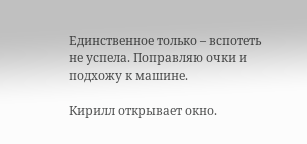Единственное только – вспотеть не успела. Поправляю очки и подхожу к машине.

Кирилл открывает окно.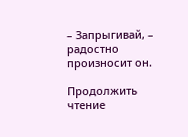– Запрыгивай, – радостно произносит он.

Продолжить чтение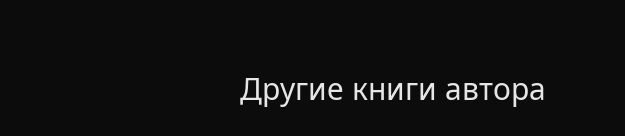Другие книги автора